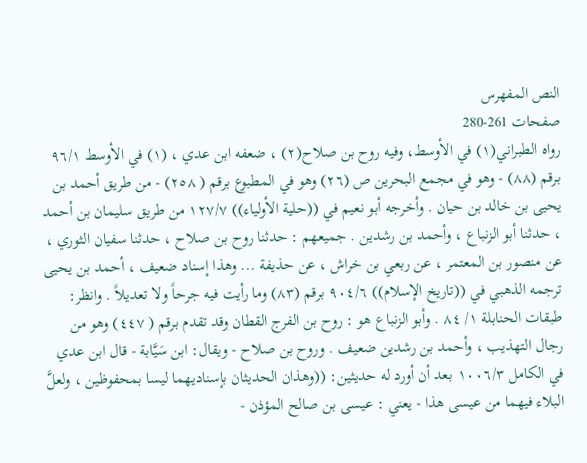النص المفهرس
صفحات 261-280
رواه الطبراني(١) في الأوسط، وفيه روح بن صلاح(٢) ، ضعفه ابن عدي ، (١) في الأوسط ٩٦/١ برقم (٨٨) - وهو في مجمع البحرين ص (٢٦) وهو في المطبوع برقم ( ٢٥٨) - من طريق أحمد بن يحيى بن خالد بن حيان . وأخرجه أبو نعيم في ((حلية الأولياء)) ١٢٧/٧ من طريق سليمان بن أحمد ، حدثنا أبو الزنباع ، وأحمد بن رشدين . جميعهم : حدثنا روح بن صلاح ، حدثنا سفيان الثوري ، عن منصور بن المعتمر ، عن ربعي بن خراش ، عن حذيفة ... وهذا إسناد ضعيف ، أحمد بن يحيى ترجمه الذهبي في ((تاريخ الإسلام)) ٩٠٤/٦ برقم (٨٣) وما رأيت فيه جرحاً ولا تعديلاً . وانظر: طبقات الحنابلة ١/ ٨٤ . وأبو الزنباع هو : روح بن الفرج القطان وقد تقدم برقم ( ٤٤٧) وهو من رجال التهذيب ، وأحمد بن رشدين ضعيف . وروح بن صلاح - ويقال: ابن سَيَّابة - قال ابن عدي في الكامل ١٠٠٦/٣ بعد أن أورد له حديثين: ((وهذان الحديثان بإسناديهما ليسا بمحفوظين ، ولعلَّ البلاء فيهما من عيسى هذا - يعني : عيسى بن صالح المؤذن -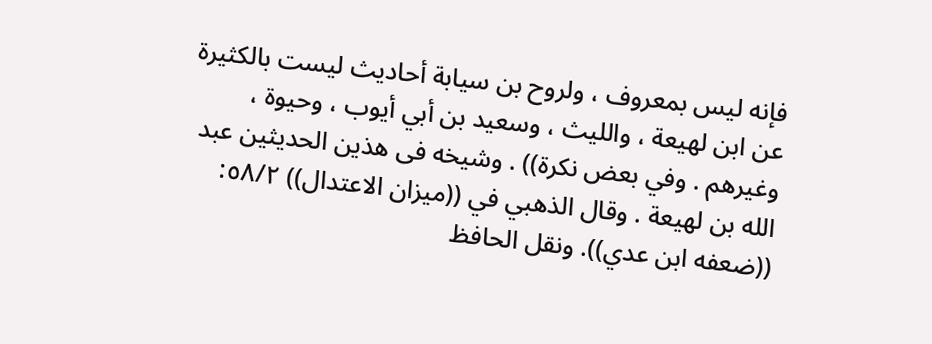فإنه ليس بمعروف ، ولروح بن سيابة أحاديث ليست بالكثيرة عن ابن لهيعة ، والليث ، وسعيد بن أبي أيوب ، وحيوة ، وغيرهم . وفي بعض نكرة)) . وشيخه فى هذين الحديثين عبد الله بن لهيعة . وقال الذهبي في ((ميزان الاعتدال)) ٥٨/٢: ((ضعفه ابن عدي)). ونقل الحافظ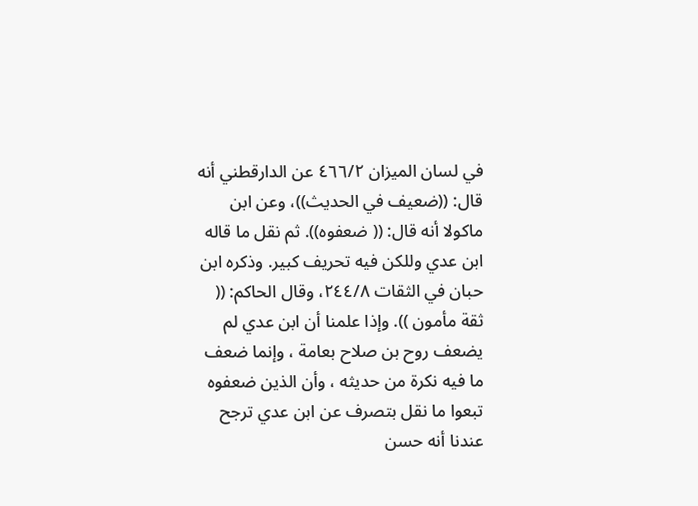في لسان الميزان ٤٦٦/٢ عن الدارقطني أنه قال: ((ضعيف في الحديث))، وعن ابن ماكولا أنه قال: (( ضعفوه)). ثم نقل ما قاله ابن عدي وللكن فيه تحريف كبير. وذكره ابن حبان في الثقات ٢٤٤/٨، وقال الحاكم: (( ثقة مأمون )). وإذا علمنا أن ابن عدي لم يضعف روح بن صلاح بعامة ، وإنما ضعف ما فيه نكرة من حديثه ، وأن الذين ضعفوه تبعوا ما نقل بتصرف عن ابن عدي ترجح عندنا أنه حسن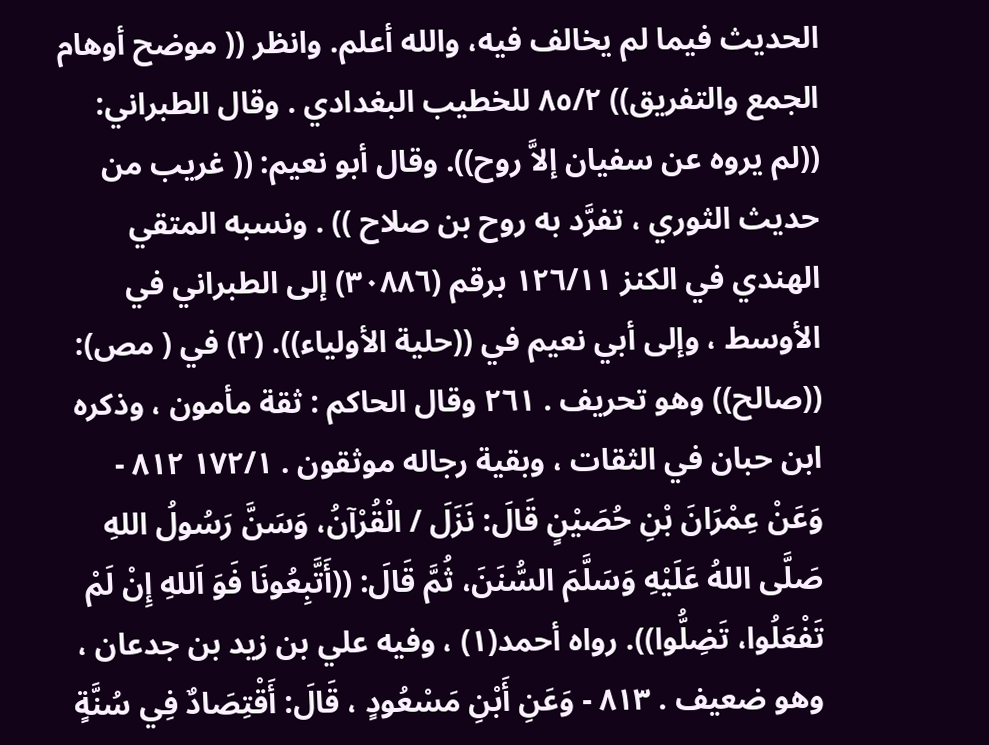الحديث فيما لم يخالف فيه، والله أعلم. وانظر (( موضح أوهام الجمع والتفريق)) ٨٥/٢ للخطيب البغدادي . وقال الطبراني: ((لم يروه عن سفيان إلاَّ روح)). وقال أبو نعيم: (( غريب من حديث الثوري ، تفرَّد به روح بن صلاح )) . ونسبه المتقي الهندي في الكنز ١٢٦/١١ برقم (٣٠٨٨٦) إلى الطبراني في الأوسط ، وإلى أبي نعيم في ((حلية الأولياء)). (٢) في ( مص): ((صالح)) وهو تحريف . ٢٦١ وقال الحاكم : ثقة مأمون ، وذكره ابن حبان في الثقات ، وبقية رجاله موثقون . ١٧٢/١ ٨١٢ - وَعَنْ عِمْرَانَ بْنِ حُصَيْنٍ قَالَ: نَزَلَ / الْقُرْآنُ، وَسَنَّ رَسُولُ اللهِ صَلَّى اللهُ عَلَيْهِ وَسَلَّمَ السُّنَنَ، ثُمَّ قَالَ: ((أَتَّبِعُونَا فَوَ اَللهِ إِنْ لَمْ تَفْعَلُوا، تَضِلُّوا)). رواه أحمد(١) ، وفيه علي بن زيد بن جدعان ، وهو ضعيف . ٨١٣ - وَعَنِ أَبْنِ مَسْعُودٍ ، قَالَ: أَقْتِصَادٌ فِي سُنَّةٍ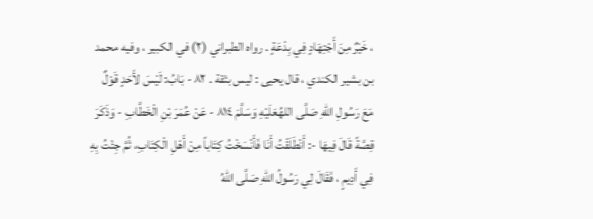، خَيْرٌ مِنَ أَجْتِهَادٍ فِي بِدْعَةٍ . رواه الطبراني (٢) في الكبير ، وفيه محمد بن بشير الكندي ، قال يحيى : ليس بثقة . ٨٢ - بَابُ: لَيْسَ لأَحَدٍ قَوْلٌ مَعَ رَسُولِ اللهِ صَلَّى اللهُعَلَيْهِ وَسَلَّمَ ٨١٤ - عَنْ عُمَرَ بْنِ الْخَطَّابِ - وَذَكَرَ قِصَّةً قَالَ فِيهَا -: أَنْطَلَقْتُ أَنَا فَأَنْسَخْتُ كِتَاباً مِنْ أَهْلِ الْكِتَابِ، ثُمَّ جِئْتُ بِهِ فِي أَدِيمٍ ، فَقَالَ لِي رَسُولُ اللهِ صَلَّى اللهُ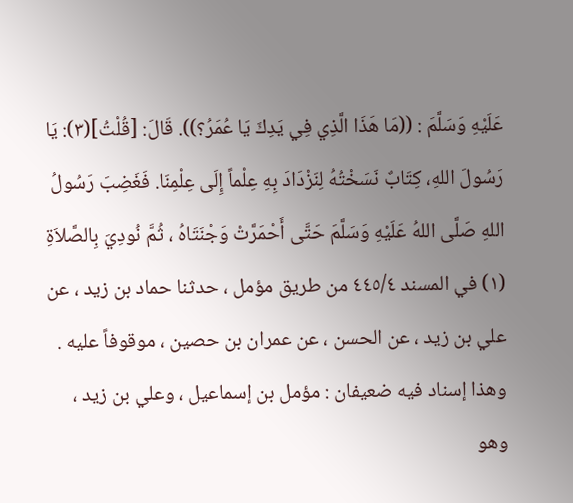عَلَيْهِ وَسَلَّمَ : ((مَا هَذَا الَّذِي فِي يَدِكَ يَا عُمَرُ؟)). قَالَ: [قُلْتُ](٣): يَا رَسُولَ اللهِ، كِتَابٌ نَسَخْتُهُ لِنَزْدَادَ بِهِ عِلْماً إِلَى عِلْمِنَا. فَغَضِبَ رَسُولُ اللهِ صَلَّى اللهُ عَلَيْهِ وَسَلَّمَ حَتَّى أَحْمَرَّتْ وَجْنَتَاهُ ، ثُمَّ نُودِيَ بِالصَّلاَةِ (١) في المسند ٤٤٥/٤ من طريق مؤمل ، حدثنا حماد بن زيد ، عن علي بن زيد ، عن الحسن ، عن عمران بن حصين ، موقوفاً عليه . وهذا إسناد فيه ضعيفان : مؤمل بن إسماعيل ، وعلي بن زيد ، وهو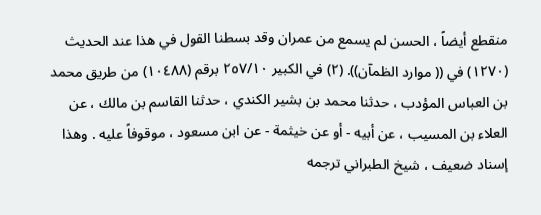منقطع أيضاً ، الحسن لم يسمع من عمران وقد بسطنا القول في هذا عند الحديث (١٢٧٠) في (( موارد الظمآن)). (٢) في الكبير ٢٥٧/١٠ برقم (١٠٤٨٨) من طريق محمد بن العباس المؤدب ، حدثنا محمد بن بشير الكندي ، حدثنا القاسم بن مالك ، عن العلاء بن المسيب ، عن أبيه - أو عن خيثمة - عن ابن مسعود ، موقوفاً عليه . وهذا إسناد ضعيف ، شيخ الطبراني ترجمه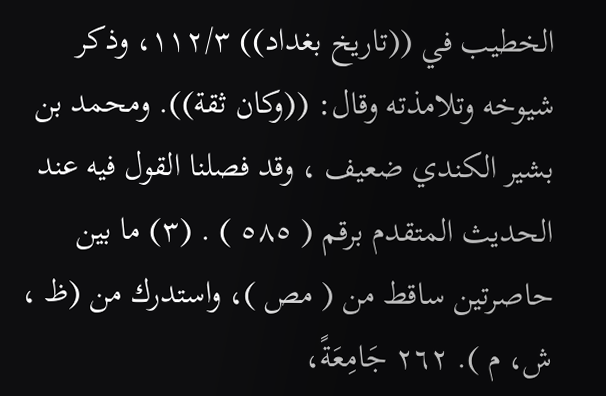الخطيب في ((تاريخ بغداد)) ١١٢/٣، وذكر شيوخه وتلامذته وقال: ((وكان ثقة)). ومحمد بن بشير الكندي ضعيف ، وقد فصلنا القول فيه عند الحديث المتقدم برقم ( ٥٨٥ ) . (٣) ما بين حاصرتين ساقط من ( مص )، واستدرك من (ظ ، ش، م ). ٢٦٢ جَامِعَةً،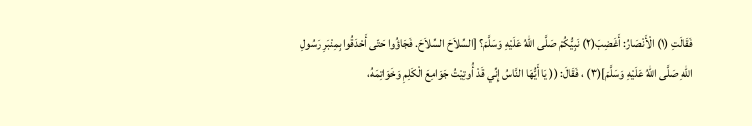فَقَالَتِ (١) الْأَنْصَارُ: أَغَضِبَ(٢) نَبِيُّكُمْ صَلَّى اللهُ عَلَيْهِ وَسَلَّمَ؟ [السِّلاَحَ السِّلاَحَ. فَجَاؤُوا حَتّى أَحْدَقُوا بِمِنْبَرِ رَسُولِ اللهِ صَلَّى اللهُ عَلَيْهِ وَسَلَّمَ](٣) ، فَقَالَ: (( يَا أَيُّهَا النَّاسُ إِنِّي قَدْ أُوتِيْتُ جَوَامِعَ الْكَلِمِ وَخَوَاتِمَهُ،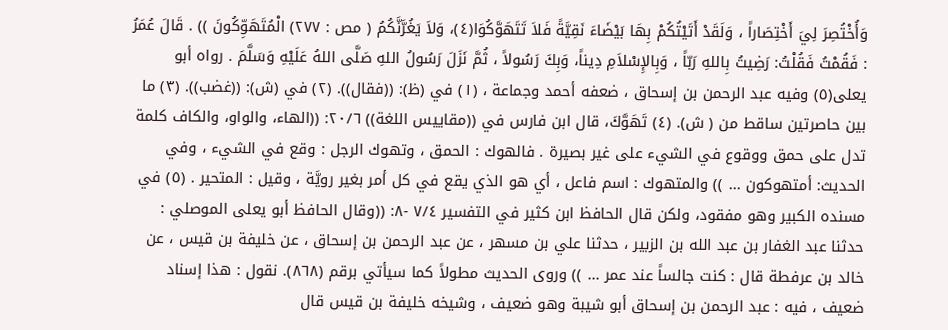وَأُخْتُصِرَ لِيَ أَخْتِصَاراً ، وَلَقَدْ أَتَيْتُكُمْ بِهَا بَيْضَاءَ نَقِيَّةً فَلاَ تَتَهَوَّكُوَا(٤)، وَلاَ يَغُرَّنَّكُمُ ( مص : ٢٧٧) الْمُتَهَوِّكُونَ )) . قَالَ عُمَرُ : فَقُمْتُ فَقُلْتُ: رَضِيتُ بِاللهِ رَبّاً ، وَبِالإِسْلاَمِ دِيناً، وَبِكَ رَسُولاً ، ثُمَّ نَزَلَ رَسُولُ اللهِ صَلَّى اللهُ عَلَيْهِ وَسَلَّمَ . رواه أبو يعلى(٥) وفيه عبد الرحمن بن إسحاق ، ضعفه أحمد وجماعة ، (١) في (ظ): ((فقال)). (٢) في (ش): ((غضب)). (٣) ما بين حاصرتين ساقط من ( ش). (٤) تَهَوَّكَ، قال ابن فارس في ((مقاييس اللغة)) ٢٠/٦: ((الهاء، والواو، والكاف كلمة تدل على حمق ووقوع في الشيء على غير بصيرة . فالهوك : الحمق ، وتهوك الرجل : وقع في الشيء ، وفي الحديث: أمتهوكون ... )) والمتهوك : اسم فاعل ، أي هو الذي يقع في كل أمر بغير رويَّة ، وقيل : المتحير . (٥) في مسنده الكبير وهو مفقود، ولكن قال الحافظ ابن كثير في التفسير ٧/٤ -٨: ((وقال الحافظ أبو يعلى الموصلي : حدثنا عبد الغفار بن عبد الله بن الزبير ، حدثنا علي بن مسهر ، عن عبد الرحمن بن إسحاق ، عن خليفة بن قيس ، عن خالد بن عرفطة قال : كنت جالساً عند عمر ... )) وروى الحديث مطولاً كما سيأتي برقم (٨٦٨). نقول : هذا إسناد ضعيف ، فيه : عبد الرحمن بن إسحاق أبو شيبة وهو ضعيف ، وشيخه خليفة بن قيس قال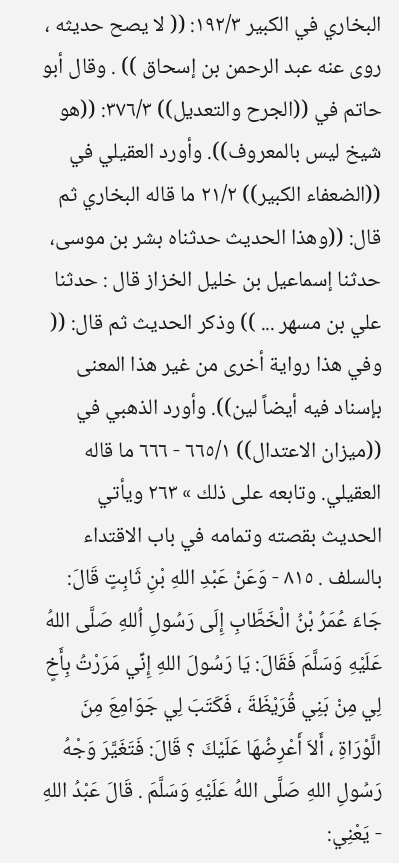البخاري في الكبير ١٩٢/٣: (( لا يصح حديثه ، روى عنه عبد الرحمن بن إسحاق )) . وقال أبو حاتم في ((الجرح والتعديل)) ٣٧٦/٣: ((هو شيخ ليس بالمعروف)). وأورد العقيلي في ((الضعفاء الكبير)) ٢١/٢ ما قاله البخاري ثم قال: ((وهذا الحديث حدثناه بشر بن موسى، حدثنا إسماعيل بن خليل الخزاز قال : حدثنا علي بن مسهر ... )) وذكر الحديث ثم قال: (( وفي هذا رواية أخرى من غير هذا المعنى بإسناد فيه أيضاً لين)). وأورد الذهبي في ((ميزان الاعتدال)) ٦٦٥/١ - ٦٦٦ ما قاله العقيلي. وتابعه على ذلك » ٢٦٣ ويأتي الحديث بقصته وتمامه في باب الاقتداء بالسلف . ٨١٥ - وَعَنْ عَبْدِ اللهِ بْنِ ثَابِتٍ قَالَ: جَاءَ عُمَرُ بْنُ الْخَطَّابِ إِلَى رَسُولِ اُللهِ صَلَّى اللهُ عَلَيْهِ وَسَلَّمَ فَقَالَ: يَا رَسُولَ اللهِ إِنِّي مَرَرْتُ بِأَخٍ لِي مِنْ بَنِي قُرَيْظَةَ ، فَكَتَبَ لِي جَوَامِعَ مِنَ الَّوْرَاةِ ، أَلاَ أَعْرِضُهَا عَلَيْكَ ؟ قَالَ: فَتَغَيَّرَ وَجْهُ رَسُولِ اللهِ صَلَّى اللهُ عَلَيْهِ وَسَلَّمَ . قَالَ عَبْدُ اللهِ - يَعْنِي: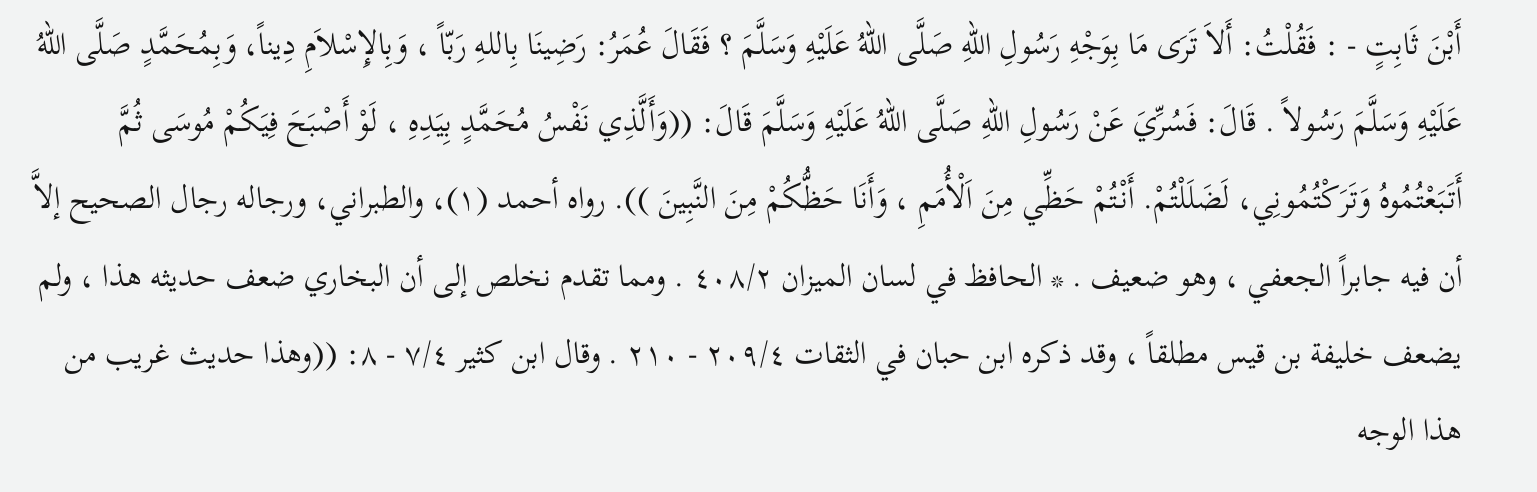أَبْنَ ثَابِتٍ - : فَقُلْتُ: أَلاَ تَرَى مَا بِوَجْهِ رَسُولِ اللهِ صَلَّى اللهُ عَلَيْهِ وَسَلَّمَ ؟ فَقَالَ عُمَرُ: رَضِينَا بِاللهِ رَبّاً ، وَبِالإِسْلاَمِ دِيناً، وَبِمُحَمَّدٍ صَلَّى اللهُ عَلَيْهِ وَسَلَّمَ رَسُولاً . قَالَ: فَسُرِّيَ عَنْ رَسُولِ اللهِ صَلَّى اللهُ عَلَيْهِ وَسَلَّمَ قَالَ: ((وَأَلَّذِي نَفْسُ مُحَمَّدٍ بِيَدِهِ ، لَوْ أَصْبَحَ فِيَكُمْ مُوسَى ثُمَّ أَتَبَعْتُمُوهُ وَتَرَكْتُمُونِي، لَضَلَلْتُمْ. أَنْتُمْ حَظِّي مِنَ اَلْأُمَمِ ، وَأَنَا حَظُّكُمْ مِنَ النَّبِينَ )). رواه أحمد (١)، والطبراني، ورجاله رجال الصحيح إلاَّ أن فيه جابراً الجعفي ، وهو ضعيف . * الحافظ في لسان الميزان ٤٠٨/٢ . ومما تقدم نخلص إلى أن البخاري ضعف حديثه هذا ، ولم يضعف خليفة بن قيس مطلقاً ، وقد ذكره ابن حبان في الثقات ٢٠٩/٤ - ٢١٠ . وقال ابن كثير ٧/٤ - ٨: ((وهذا حديث غريب من هذا الوجه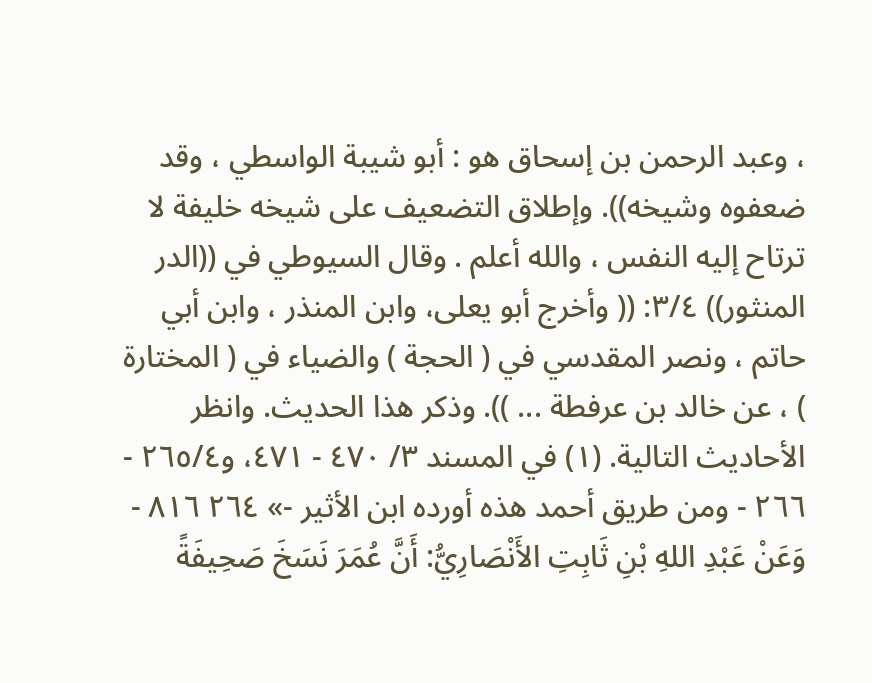، وعبد الرحمن بن إسحاق هو : أبو شيبة الواسطي ، وقد ضعفوه وشيخه)). وإطلاق التضعيف على شيخه خليفة لا ترتاح إليه النفس ، والله أعلم . وقال السيوطي في ((الدر المنثور)) ٣/٤: (( وأخرج أبو يعلى، وابن المنذر ، وابن أبي حاتم ، ونصر المقدسي في ( الحجة ) والضياء في ( المختارة ) ، عن خالد بن عرفطة ... )). وذكر هذا الحديث. وانظر الأحاديث التالية. (١) في المسند ٣/ ٤٧٠ - ٤٧١، و٢٦٥/٤ - ٢٦٦ - ومن طريق أحمد هذه أورده ابن الأثير -» ٢٦٤ ٨١٦ - وَعَنْ عَبْدِ اللهِ بْنِ ثَابِتِ الأَنْصَارِيُّ: أَنَّ عُمَرَ نَسَخَ صَحِيفَةً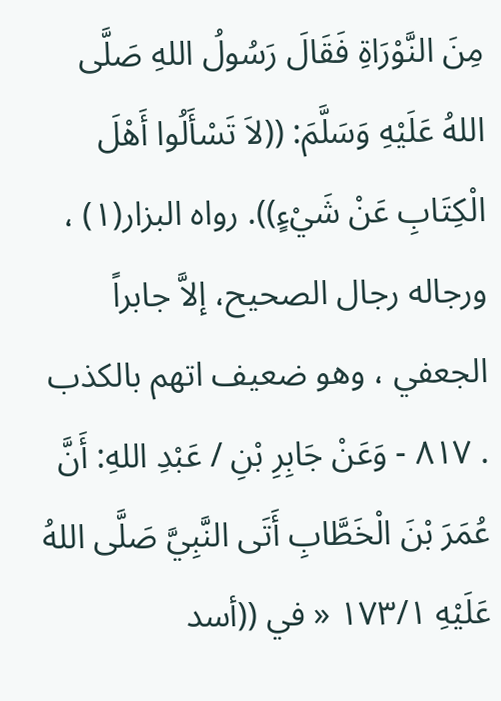مِنَ النَّوْرَاةِ فَقَالَ رَسُولُ اللهِ صَلَّى اللهُ عَلَيْهِ وَسَلَّمَ: ((لاَ تَسْأَلُوا أَهْلَ الْكِتَابِ عَنْ شَيْءٍ)). رواه البزار(١) ، ورجاله رجال الصحيح، إلاَّ جابراً الجعفي ، وهو ضعيف اتهم بالكذب . ٨١٧ - وَعَنْ جَابِرِ بْنِ / عَبْدِ اللهِ: أَنَّ عُمَرَ بْنَ الْخَطَّابِ أَتَى النَّبِيَّ صَلَّى اللهُ عَلَيْهِ ١٧٣/١ « في ((أسد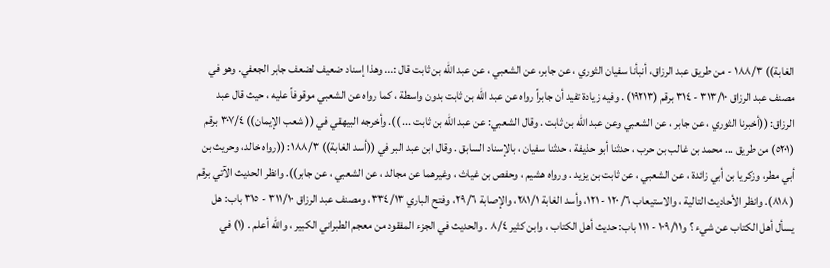الغابة)) ١٨٨/٣ - من طريق عبد الرزاق، أنبأنا سفيان الثوري ، عن جابر، عن الشعبي ، عن عبد الله بن ثابت قال :... وهذا إسناد ضعيف لضعف جابر الجعفي. وهو في مصنف عبد الرزاق ٣١٣/١٠ - ٣١٤ برقم (١٩٢١٣) . وفيه زيادة تفيد أن جابراً رواه عن عبد الله بن ثابت بدون واسطة ، كما رواه عن الشعبي موقوفاً عليه ، حيث قال عبد الرزاق: ((أخبرنا الثوري ، عن جابر ، عن الشعبي وعن عبد الله بن ثابت . وقال الشعبي: عن عبد الله بن ثابت ... )). وأخرجه البيهقي في (( شعب الإيمان)) ٣٠٧/٤ برقم (٥٢٠١) من طريق ... محمد بن غالب بن حرب ، حدثنا أبو حذيفة ، حدثنا سفيان ، بالإسناد السابق . وقال ابن عبد البر في ((أسد الغابة)) ١٨٨/٣: ((رواه خالد، وحريث بن أبي مطر، وزكريا بن أبي زائدة ، عن الشعبي ، عن ثابت بن يزيد . ورواه هشيم ، وحفص بن غياث ، وغيرهما عن مجالد ، عن الشعبي ، عن جابر)). وانظر الحديث الآتي برقم ( ٨١٨). وانظر الأحاديث التالية ، والاستيعاب ٦/ ١٢٠ - ١٢١، وأسد الغابة ٢٨١/١، والإصابة ٢٩/٦، وفتح الباري ٣٣٤/١٣، ومصنف عبد الرزاق ٣١١/١٠ - ٣١٥ باب: هل يسأل أهل الكتاب عن شيء ؟ و١٠٩/١١ - ١١١ باب: حديث أهل الكتاب ، وابن كثير ٨/٤ . والحديث في الجزء المفقود من معجم الطبراني الكبير ، والله أعلم . (١) في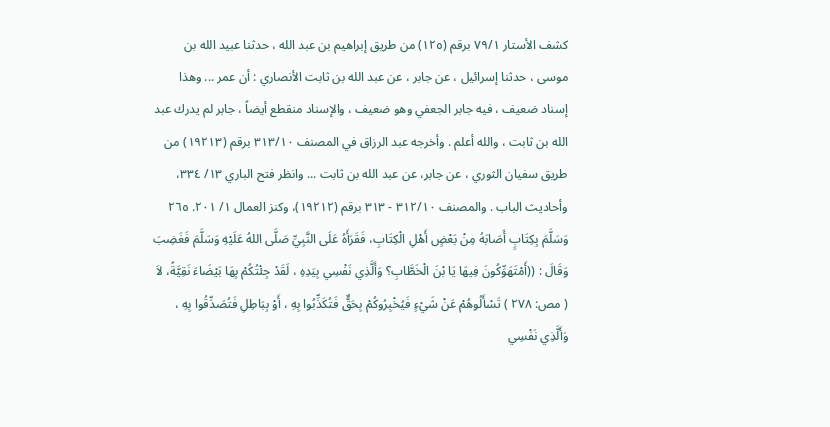كشف الأستار ٧٩/١ برقم (١٢٥) من طريق إبراهيم بن عبد الله ، حدثنا عبيد الله بن موسى ، حدثنا إسرائيل ، عن جابر ، عن عبد الله بن ثابت الأنصاري : أن عمر ... وهذا إسناد ضعيف ، فيه جابر الجعفي وهو ضعيف ، والإسناد منقطع أيضاً ، جابر لم يدرك عبد الله بن ثابت ، والله أعلم . وأخرجه عبد الرزاق في المصنف ٣١٣/١٠ برقم (١٩٢١٣) من طريق سفيان الثوري ، عن جابر، عن عبد الله بن ثابت ... وانظر فتح الباري ١٣/ ٣٣٤، وأحاديث الباب . والمصنف ٣١٢/١٠ - ٣١٣ برقم (١٩٢١٢)، وكنز العمال ١/ ٢٠١. ٢٦٥ وَسَلَّمَ بِكِتَابٍ أَصَابَهُ مِنْ بَعْضٍ أَهْلِ الْكِتَابِ، فَقَرَأَهُ عَلَى النَّبِيِّ صَلَّى اللهُ عَلَيْهِ وَسَلَّمَ فَغَضِبَ وَقَالَ : ((أَمْتَهَوِّكُونَ فِيهَا يَا بْنَ الْخَطَّابِ؟ وَأَلَّذِي نَفْسِي بِيَدِهِ ، لَقَدْ جِئْتُكُمْ بِهَا بَيْضَاءَ نَقِيَّةً، لاَ ( مص: ٢٧٨ ) تَسْأَلُوهُمْ عَنْ شَيْءٍ فَيُخْبِرُوكُمْ بِحَقٌّ فَتُكَذِّبُوا بِهِ ، أَوْ بِبَاطِلِ فَتُصَدِّقُوا بِهِ ، وَأَلَّذِي نَفْسِي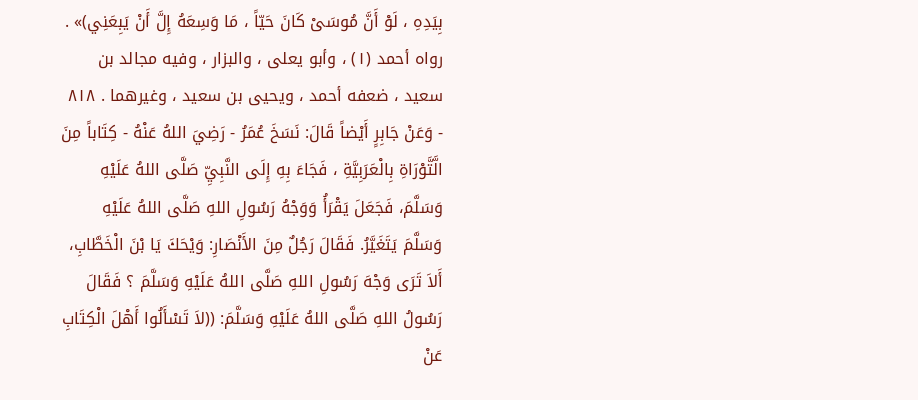بِيَدِهِ ، لَوْ أَنَّ مُوسَىْ كَانَ حَيّاً ، مَا وَسِعَهُ إِلَّ أَنْ يَبِعَنِي)» . رواه أحمد (١) ، وأبو يعلى ، والبزار ، وفيه مجالد بن سعيد ، ضعفه أحمد ، ويحيى بن سعيد ، وغيرهما . ٨١٨ - وَعَنْ جَابِرٍ أَيْضاً قَالَ: نَسَخَ عُمَرُ - رَضِيَ اللهُ عَنْهُ - كِتَاباً مِنَ الَّتَّوْرَاةِ بِالْعَرَبِيَّةِ ، فَجَاءَ بِهِ إِلَى النَّبِيِّ صَلَّى اللهُ عَلَيْهِ وَسَلَّمَ، فَجَعَلَ يَقْرَأُ وَوَجْهُ رَسُولِ اللهِ صَلَّى اللهُ عَلَيْهِ وَسَلَّمَ يَتَغَيَّرُ. فَقَالَ رَجُلٌ مِنَ الأَنْصَارِ: وَيْحَكَ يَا بْنَ الْخَطَّابِ، أَلاَ تَرَى وَجْهَ رَسُولِ اللهِ صَلَّى اللهُ عَلَيْهِ وَسَلَّمَ ؟ فَقَالَ رَسُولُ اللهِ صَلَّى اللهُ عَلَيْهِ وَسَلَّمَ: ((لاَ تَسْأَلُوا أَهْلَ الْكِتَابِ عَنْ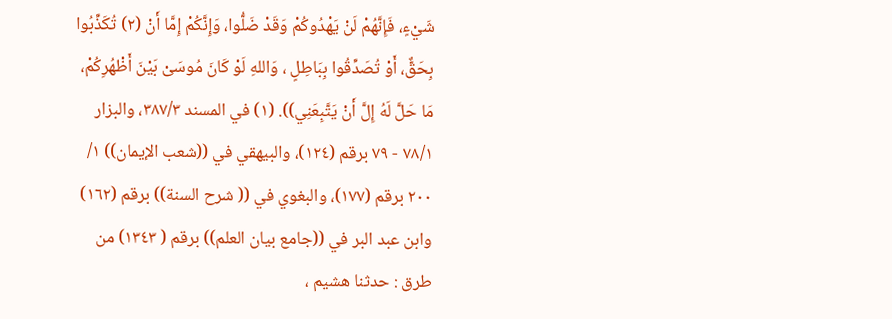شَيْءٍ، فَإِنَّهُمْ لَنْ يَهْدُوكُمْ وَقَدْ ضَلُّوا، وَإِنَّكُمْ إِمَّا أَنْ (٢) تُكَذِّبُوا بِحَقٌّ، أَوْ تُصَدِّقُوا بِبَاطِلٍ ، وَاللهِ لَوْ كَانَ مُوسَىْ بَيْنَ أَظْهُرِكُمْ، مَا حَلَّ لَهُ إِلَّ أَنْ يَتَّبِعَنِي)). (١) في المسند ٣٨٧/٣، والبزار ٧٨/١ - ٧٩ برقم (١٢٤)، والبيهقي في ((شعب الإيمان)) ١/ ٢٠٠ برقم (١٧٧)، والبغوي في (( شرح السنة)) برقم (١٦٢) وابن عبد البر في ((جامع بيان العلم)) برقم ( ١٣٤٣) من طرق : حدثنا هشيم ،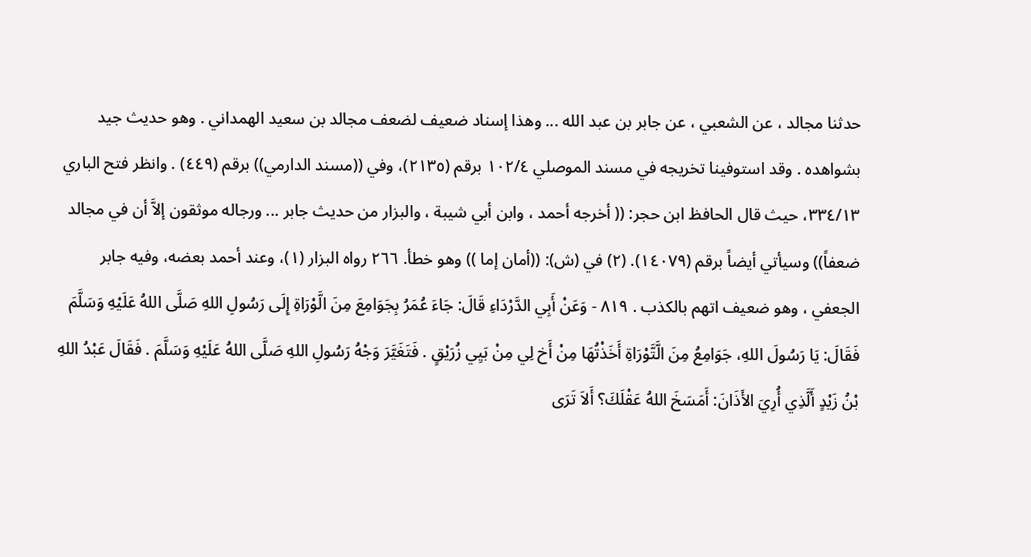حدثنا مجالد ، عن الشعبي ، عن جابر بن عبد الله ... وهذا إسناد ضعيف لضعف مجالد بن سعيد الهمداني . وهو حديث جيد بشواهده . وقد استوفينا تخريجه في مسند الموصلي ١٠٢/٤ برقم (٢١٣٥)، وفي ((مسند الدارمي)) برقم (٤٤٩) . وانظر فتح الباري ٣٣٤/١٣، حيث قال الحافظ ابن حجر: (( أخرجه أحمد ، وابن أبي شيبة ، والبزار من حديث جابر ... ورجاله موثقون إلاَّ أن في مجالد ضعفاً)) وسيأتي أيضاً برقم (١٤٠٧٩). (٢) في (ش): ((أمان إما )) وهو خطأ. ٢٦٦ رواه البزار (١)، وعند أحمد بعضه، وفيه جابر الجعفي ، وهو ضعيف اتهم بالكذب . ٨١٩ - وَعَنْ أَبِي الدَّرْدَاءِ قَالَ: جَاءَ عُمَرُ بِجَوَامِعَ مِنَ الَّوْرَاةِ إِلَى رَسُولِ اللهِ صَلَّى اللهُ عَلَيْهِ وَسَلَّمَ فَقَالَ: يَا رَسُولَ اللهِ، جَوَامِعُ مِنَ الَّتَّوْرَاةِ أَخَذْتُهَا مِنْ أَخ لِي مِنْ بَيِي زُرَيْقٍ . فَتَغَيَّرَ وَجْهُ رَسُولِ اللهِ صَلَّى اللهُ عَلَيْهِ وَسَلَّمَ . فَقَالَ عَبْدُ اللهِ بْنُ زَيْدٍ أَلَّذِي أُرِيَ الأَذَانَ: أَمَسَخَ اللهُ عَقْلَكَ؟ أَلاَ تَرَى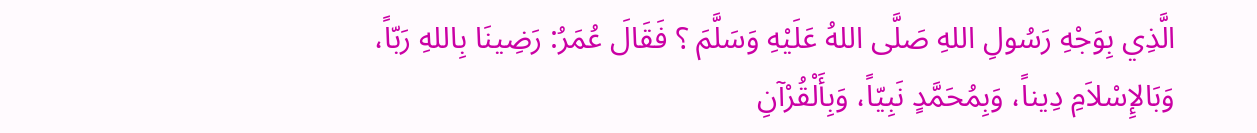الَّذِي بِوَجْهِ رَسُولِ اللهِ صَلَّى اللهُ عَلَيْهِ وَسَلَّمَ ؟ فَقَالَ عُمَرُ: رَضِينَا بِاللهِ رَبّاً، وَبَالإِسْلاَمِ دِيناً، وَبِمُحَمَّدٍ نَبِيّاً، وَبِأَلْقُرْآنِ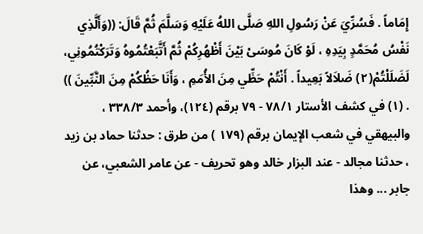إِمَاماً . فَسُرِّيَ عَنْ رَسُولِ اللهِ صَلَّى اللهُ عَلَيْهِ وَسَلَّمَ ثُمَّ قَالَ: ((وَأَلَّذِي نَفْسُ مُحَمَّدٍ بِيَدِهِ ، لَوْ كَانَ مُوسَىْ بَيْنَ أَظْهُرِكُمْ ثُمَّ أَتَّبَعْتُمُوهُ وَتَرَكْتُمُونِي، لَضَلَلْتُمْ(٢) ضَلاَلاً بَعِيداً . أَنْتُمْ حَظِّي مِنَ الأُمَمِ ، وَأَنَا حَظُكُمْ مِنَ النَّبِّينَ )) . (١) في كشف الأستار ٧٨/١ - ٧٩ برقم (١٢٤)، وأحمد ٣٣٨/٣ ، والبيهقي في شعب الإيمان برقم (١٧٩ ) من طرق : حدثنا حماد بن زيد ، حدثنا مجالد - عند البزار خالد وهو تحريف - عن عامر الشعبي، عن جابر ... وهذا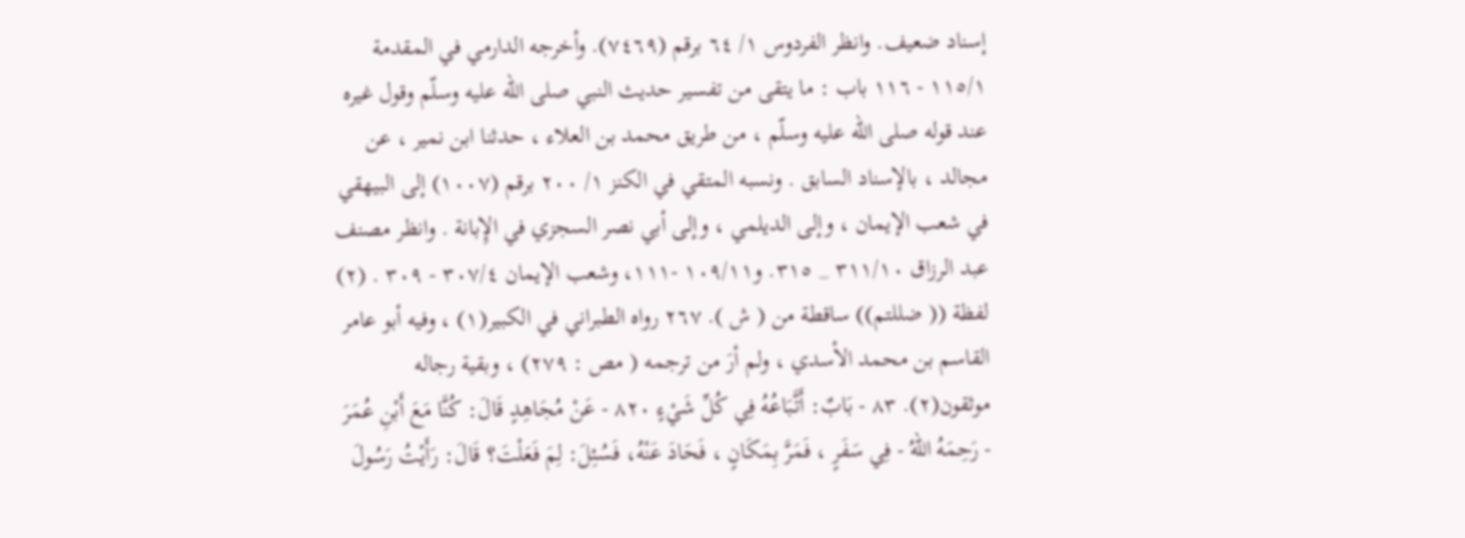إسناد ضعيف. وانظر الفردوس ١/ ٦٤ برقم (٧٤٦٩). وأخرجه الدارمي في المقدمة ١١٥/١ - ١١٦ باب : ما يتقى من تفسير حديث النبي صلى الله عليه وسلّم وقول غيره عند قوله صلى الله عليه وسلّم ، من طريق محمد بن العلاء ، حدثنا ابن نمير ، عن مجالد ، بالإسناد السابق . ونسبه المتقي في الكنز ١/ ٢٠٠ برقم (١٠٠٧) إلى البيهقي في شعب الإيمان ، وإلى الديلمي ، وإلى أبي نصر السجزي في الإِبانة . وانظر مصنف عبد الرزاق ٣١١/١٠ _ ٣١٥. و١٠٩/١١ -١١١، وشعب الإيمان ٣٠٧/٤ - ٣٠٩ . (٢) لفظة (( ضللتم)) ساقطة من ( ش ). ٢٦٧ رواه الطبراني في الكبير(١) ، وفيه أبو عامر القاسم بن محمد الأسدي ، ولم أرَ من ترجمه ( مص : ٢٧٩) ، وبقية رجاله موثقون(٢). ٨٣ - بَابٌ: أَتَّبَاعُهُ فِي كُلِّ شَيْءٍ ٨٢٠ - عَنْ مُجَاهِدٍ قَالَ: كُنَّا مَعَ أَبْنِ عُمَرَ - رَحِمَهُ اللهُ - فِي سَفَرٍ ، فَمَرَّ بِمَكَانٍ ، فَحَادَ عَنْهُ، فَسُئِلَ: لِمَ فَعَلْتَ؟ قَالَ: رَأَيْتُ رَسُولَ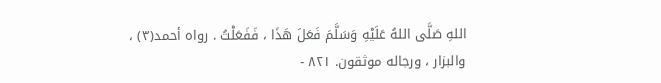اللهِ صَلَّى اللهُ عَلَيْهِ وَسَلَّمَ فَعَلَ هَذَا ، فَفَعَلْتُ . رواه أحمد(٣) ، والبزار ، ورجاله موثقون. ٨٢١ -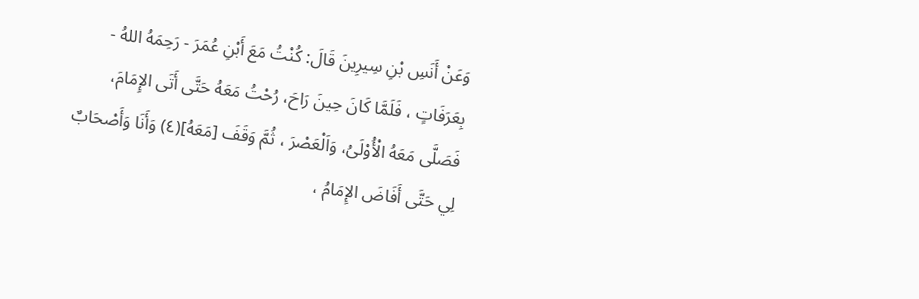وَعَنْ أَنَسِ بْنِ سِيرِينَ قَالَ: كُنْتُ مَعَ أَبْنِ عُمَرَ - رَحِمَهُ اللهُ - بِعَرَفَاتٍ ، فَلَمَّا كَانَ حِينَ رَاحَ، رُحْتُ مَعَهُ حَتَّى أَتَى الإِمَامَ، فَصَلَّى مَعَهُ الْأُوْلَىُ، وَاَلْعَصْرَ ، ثُمَّ وَقَفَ [مَعَهُ](٤) وَأَنَا وَأَصْحَابٌ لِي حَتَّى أَفَاضَ الإِمَامُ ،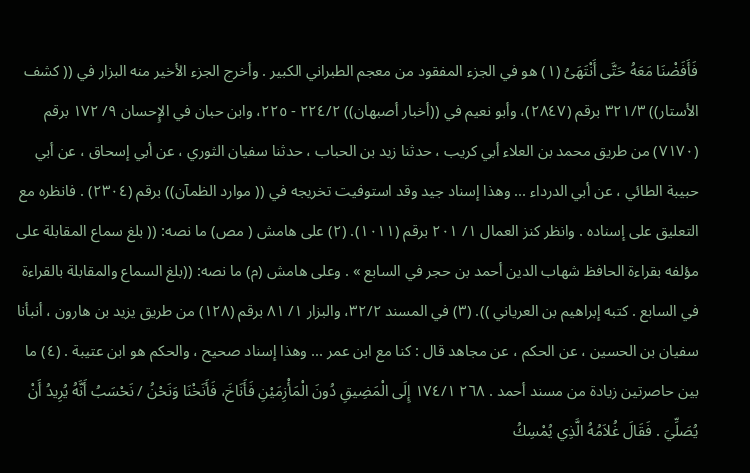فَأَفَضْنَا مَعَهُ حَتَّى أَنْتَهَىُ (١) هو في الجزء المفقود من معجم الطبراني الكبير . وأخرج الجزء الأخير منه البزار في (( كشف الأستار)) ٣٢١/٣ برقم (٢٨٤٧)، وأبو نعيم في ((أخبار أصبهان)) ٢٢٤/٢ - ٢٢٥، وابن حبان في الإِحسان ٩/ ١٧٢ برقم (٧١٧٠) من طريق محمد بن العلاء أبي كريب ، حدثنا زيد بن الحباب ، حدثنا سفيان الثوري ، عن أبي إسحاق ، عن أبي حبيبة الطائي ، عن أبي الدرداء ... وهذا إسناد جيد وقد استوفيت تخريجه في (( موارد الظمآن)) برقم (٢٣٠٤) . فانظره مع التعليق على إسناده . وانظر كنز العمال ١/ ٢٠١ برقم (١٠١١). (٢) على هامش ( مص) ما نصه: (( بلغ سماع المقابلة على مؤلفه بقراءة الحافظ شهاب الدين أحمد بن حجر في السابع » . وعلى هامش (م) ما نصه: ((بلغ السماع والمقابلة بالقراءة في السابع . كتبه إبراهيم بن العرياني )). (٣) في المسند ٣٢/٢، والبزار ١/ ٨١ برقم (١٢٨) من طريق يزيد بن هارون ، أنبأنا سفيان بن الحسين ، عن الحكم ، عن مجاهد قال : كنا مع ابن عمر ... وهذا إسناد صحيح ، والحكم هو ابن عتيبة . (٤) ما بين حاصرتين زيادة من مسند أحمد . ٢٦٨ ١٧٤/١ إِلَى الْمَضِيقِ دُونَ الْمَأْزِمَيْنِ فَأَنَاخَ، فَأَنَخْنَا وَنَحْنُ / نَحْسَبُ أَنَّهُ يُرِيدُ أَنْ يُصَلِّيَ . فَقَالَ غُلاَمُهُ الَّذِي يُمْسِكُ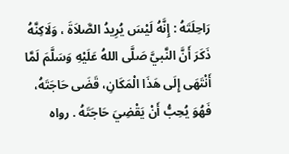رَاحِلَتَهُ : إِنَّهُ لَيْسَ يُرِيدُ الصَّلاَةَ ، وَلَاكِنَّهُ ذَكَرَ أَنَّ النَّبيَّ صَلَّى اللهُ عَلَيْهِ وَسَلَّمَ لَمَّا أَنْتَهَى إِلَى هَذَا الْمَكَانِ، قَضَى حَاجَتَهُ، فَهُوَ يُحِبُّ أَنْ يَقْضِيَ حَاجَتَهُ . رواه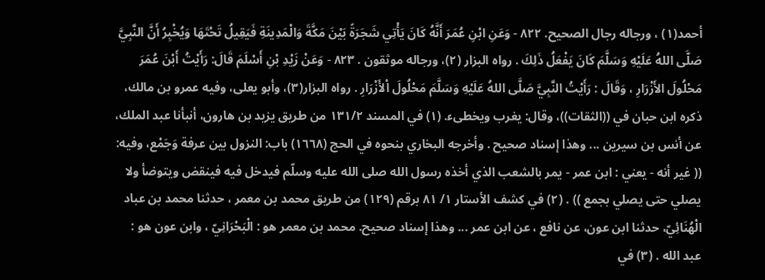أحمد(١) ، ورجاله رجال الصحيح. ٨٢٢ - وَعَنِ ابْنِ عُمَرَ أَنَّهُ كَانَ يَأْتِي شَجَرَةً بَيْنَ مَكَّةَ وَالْمَدِينَةِ فَيَقِيلُ تَحْتَهَا وَيُخْبِرُ أَنَّ النَّبِيَّ صَلَّى اللهُ عَلَيْهِ وَسَلَّمَ كَانَ يَفْعَلُ ذَلِكَ . رواه البزار (٢)، ورجاله موثقون . ٨٢٣ - وَعَنْ زَيْدِ بْنِ أَسْلَمَ قَالَ: رَأَيْتُ أَبْنَ عُمَرَ مَحْلُولَ الأَزْرَارِ ، وَقَالَ : رَأَيْتُ النَّبِيَّ صَلَّى اللهُ عَلَيْهِ وَسَلَّمَ مَحْلُولَ اْلأَزْرَارِ . رواه البزار(٣)، وأبو يعلى، وفيه عمرو بن مالك، ذكره ابن حبان في ((الثقات))، وقال: يغرب ويخطىء. (١) في المسند ١٣١/٢ من طريق يزيد بن هارون، أنبأنا عبد الملك، عن أنس بن سيرين ... وهذا إسناد صحيح . وأخرجه البخاري بنحوه في الحج (١٦٦٨) باب: النزول بين عرفة وَجَمْع، وفيه: (( غير أنه - يعني : ابن عمر - يمر بالشعب الذي أخذه رسول الله صلى الله عليه وسلّم فيدخل فيه فينقض ويتوضأ ولا يصلي حتى يصلي بجمع )) . (٢) في كشف الأستار ١/ ٨١ برقم (١٢٩) من طريق محمد بن معمر ، حدثنا محمد بن عباد الْهُنَائِيّ، حدثنا ابن عون، عن نافع ، عن ابن عمر ... وهذا إسناد صحيح. محمد بن معمر هو : الْبَحْرَانِيّ ، وابن عون هو : عبد الله . (٣) في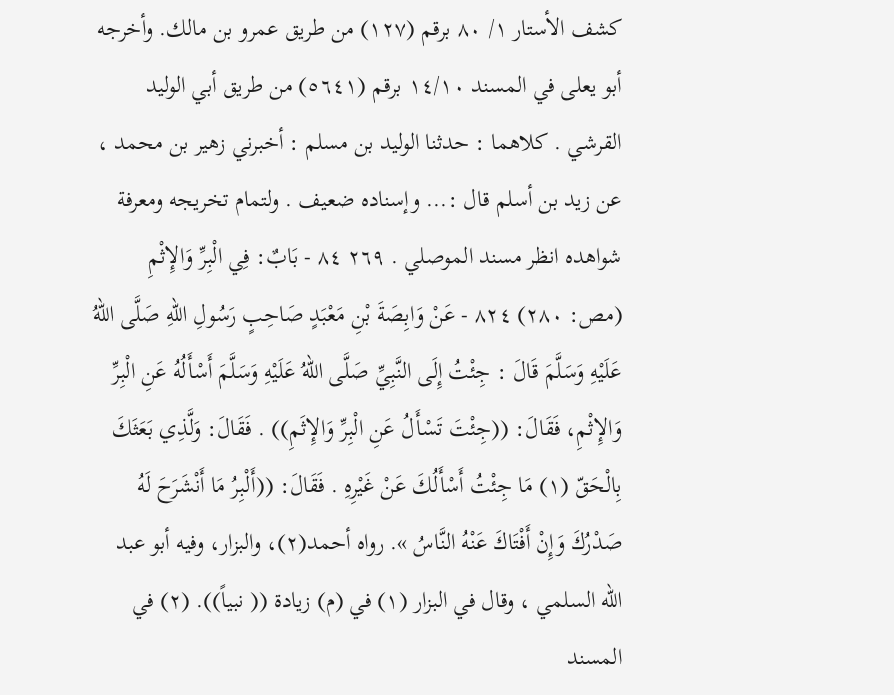كشف الأستار ١/ ٨٠ برقم (١٢٧) من طريق عمرو بن مالك. وأخرجه أبو يعلى في المسند ١٤/١٠ برقم (٥٦٤١) من طريق أبي الوليد القرشي . كلاهما : حدثنا الوليد بن مسلم : أخبرني زهير بن محمد ، عن زيد بن أسلم قال :... وإسناده ضعيف . ولتمام تخريجه ومعرفة شواهده انظر مسند الموصلي . ٢٦٩ ٨٤ - بَابٌ: فِي الْبِرِّ وَالإِثْمِ (مص: ٢٨٠) ٨٢٤ - عَنْ وَابِصَةَ بْنِ مَعْبَدٍ صَاحِبٍ رَسُولِ اللهِ صَلَّى اللهُ عَلَيْهِ وَسَلَّمَ قَالَ : جِئْتُ إِلَى النَّبِيِّ صَلَّى اللهُ عَلَيْهِ وَسَلَّمَ أَسْأَلُهُ عَنِ الْبِرِّ وَالإِثْمِ، فَقَالَ: ((جِئْتَ تَسْأَلُ عَنِ الْبِرِّ وَالإِثَمِ)) . فَقَالَ: وَلَّذِي بَعَثَكَ بِالْحَقّ (١) مَا جِئْتُ أَسْأَلُكَ عَنْ غَيْرِهِ . فَقَالَ: ((أَلْبِرُ مَا أَنْشَرَحَ لَهُ صَدْرُكَ وَإِنْ أَفْتَاكَ عَنْهُ النَّاسُ ». رواه أحمد(٢)، والبزار، وفيه أبو عبد الله السلمي ، وقال في البزار (١) في (م) زيادة (( نبياً)). (٢) في المسند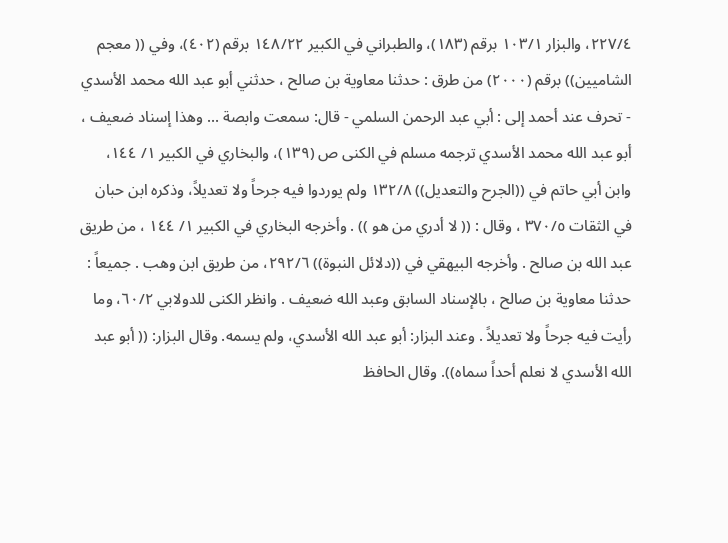٢٢٧/٤، والبزار ١٠٣/١ برقم (١٨٣)، والطبراني في الكبير ١٤٨/٢٢ برقم (٤٠٢)، وفي (( معجم الشاميين)) برقم (٢٠٠٠) من طرق : حدثنا معاوية بن صالح ، حدثني أبو عبد الله محمد الأسدي - تحرف عند أحمد إلى : أبي عبد الرحمن السلمي - قال: سمعت وابصة ... وهذا إسناد ضعيف ، أبو عبد الله محمد الأسدي ترجمه مسلم في الكنى ص (١٣٩)، والبخاري في الكبير ١/ ١٤٤، وابن أبي حاتم في ((الجرح والتعديل)) ١٣٢/٨ ولم يوردوا فيه جرحاً ولا تعديلاً، وذكره ابن حبان في الثقات ٣٧٠/٥ ، وقال : (( لا أدري من هو )) . وأخرجه البخاري في الكبير ١/ ١٤٤ ، من طريق عبد الله بن صالح . وأخرجه البيهقي في ((دلائل النبوة)) ٢٩٢/٦، من طريق ابن وهب . جميعاً : حدثنا معاوية بن صالح ، بالإسناد السابق وعبد الله ضعيف . وانظر الكنى للدولابي ٦٠/٢، وما رأيت فيه جرحاً ولا تعديلاً . وعند البزار: أبو عبد الله الأسدي، ولم يسمه. وقال البزار: (( أبو عبد الله الأسدي لا نعلم أحداً سماه)). وقال الحافظ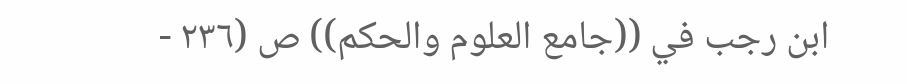ابن رجب في ((جامع العلوم والحكم)) ص (٢٣٦ -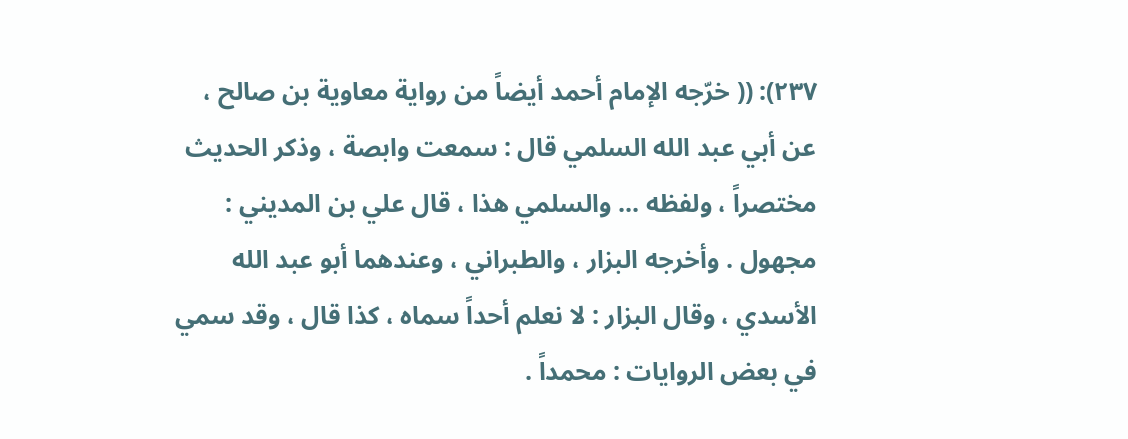٢٣٧): (( خرّجه الإمام أحمد أيضاً من رواية معاوية بن صالح ، عن أبي عبد الله السلمي قال : سمعت وابصة ، وذكر الحديث مختصراً ، ولفظه ... والسلمي هذا ، قال علي بن المديني : مجهول . وأخرجه البزار ، والطبراني ، وعندهما أبو عبد الله الأسدي ، وقال البزار : لا نعلم أحداً سماه ، كذا قال ، وقد سمي في بعض الروايات : محمداً .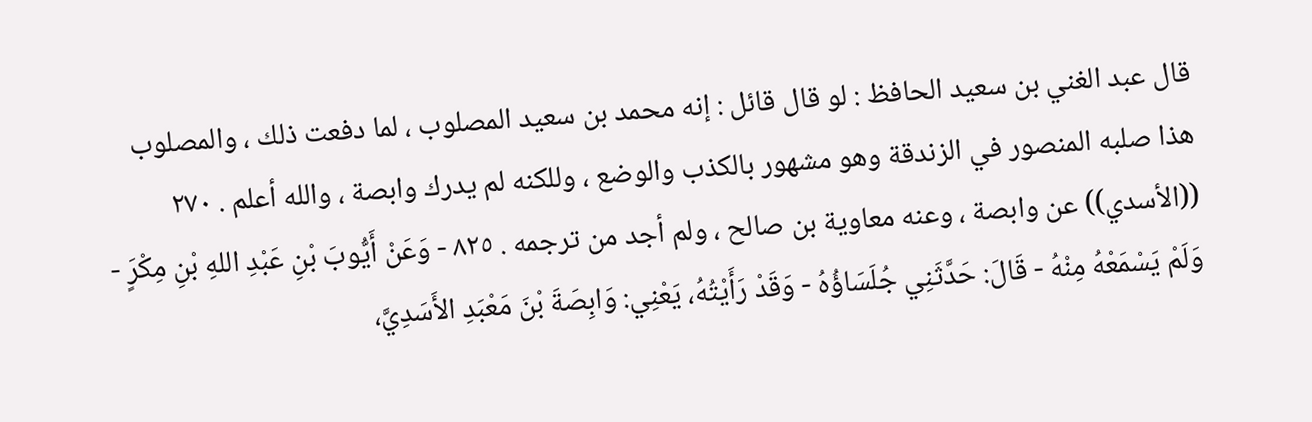قال عبد الغني بن سعيد الحافظ : لو قال قائل : إنه محمد بن سعيد المصلوب ، لما دفعت ذلك ، والمصلوب هذا صلبه المنصور في الزندقة وهو مشهور بالكذب والوضع ، وللكنه لم يدرك وابصة ، والله أعلم . ٢٧٠ ((الأسدي)) عن وابصة ، وعنه معاوية بن صالح ، ولم أجد من ترجمه . ٨٢٥ - وَعَنْ أَيُّوبَ بْنِ عَبْدِ اللهِ بْنِ مِكْرٍَ - وَلَمْ يَسْمَعْهُ مِنْهُ - قَالَ: حَدَّثَنِي جُلَسَاؤُهُ - وَقَدْ رَأَيْتُهُ، يَعْنِي: وَابِصَةَ بْنَ مَعْبَدِ الأَسَدِيَّ،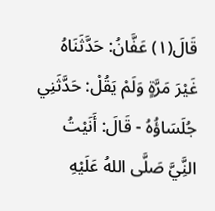قَالَ(١) عَفَّانُ: حَدَّثَنَاهُ غَيْرَ مَرَّةٍ وَلَمْ يَقُلْ: حَدَّثَنِي جُلَسَاؤُهُ - قَالَ: أَنَيْتُ النَِّيَّ صَلَّى اللهُ عَلَيْهِ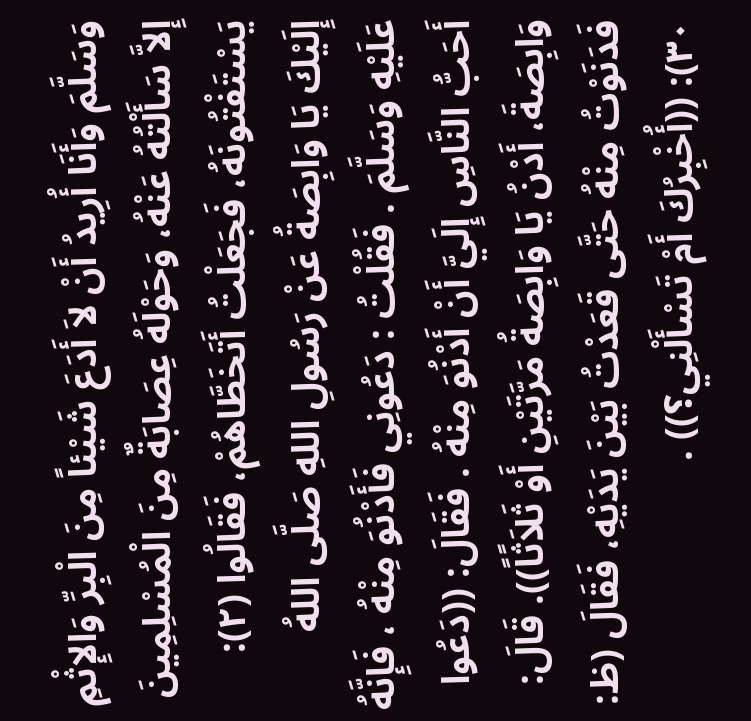وَسَلَّمَ وَأَنَا أُرِيدُ أَنْ لاَ أَدَعَ شَيْئاً مِنَ الْبِرِّ وَالإِثْمِ إِلاَّ سَأَلْتُهُ عَنْهُ، وَحَوْلَهُ عِصَابَةٌ مِنَ الْمُسْلِمِينَ يَسْتَفْتُونَهُ، فَجَعَلْتُ أَتَخَطَّاهُمْ، فَقَالُوا (٢): إِلَيْكَ يَا وَابِصَةُ عَنْ رَسُولِ اللهِ صَلَّى اللهُ عَلَيْهِ وَسَلَّمَ . فَقُلْتُ : دَعُونِي فَأَدْنُوَ مِنْهُ ، فَإِنَّهُ أَحَبُّ النَّاسِ إِلَيَّ أَنْ أَدْنُوَ مِنْهُ . فَقَالَ: ((دَعُوا وَابِصَةَ، أَدْنُ يَا وَابِصَةُ مَرَّتَيْنِ أَوْ ثَلاَثًاً)). قَالَ: فَدَنَوْتُ مِنْهُ حَتَّى قَعَدْتُ بَيْنَ يَدَيْهِ، فَقَالَ (ظ: ٣٠): ((أُخْبِرُكَ أَمْ تَسْأَلْنِي؟)) .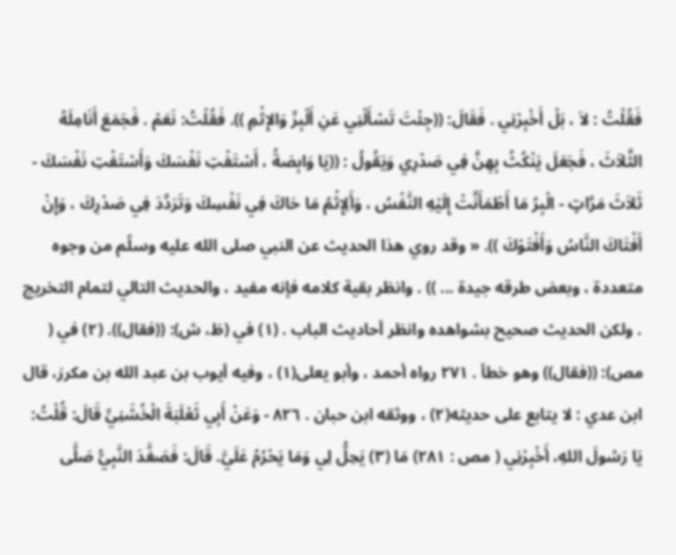فَقُلْتُ : لاَ ، بَلْ أَخْبِرْنِي . فَقَالَ: ((جِئْتَ تَسْأَلْنِي عَنِ أَلْبِرِّ وَالإِثْمِ )). فَقُلْتُ: نَعَمْ . فَجَمَعَ أَنَامِلَهُ الثَّلاَثَ ، فَجَعَلَ يَنْكُثُ بِهِنَّ فِي صَدْرِي وَيَقُولُ : ((يَا وَابِصَةُ ، أَسْتَفْتِ نَفْسَكَ وَأَسْتَفْتِ نَفْسَكَ - ثَلاَثَ مَرَّاتٍ - الْبِرُ مَا أَطْمَأَنَّتْ إِلَيْهِ النَّفْسُ ، وَأَلِإِثْمُ مَا حَاكَ فِي نَفْسِكَ وَتَرَدَّدَ فِي صَدْرِكَ ، وَإِنْ أَفْتَاكَ النَّاسُ وَأَفْتَوْكَ )). « وقد روي هذا الحديث عن النبي صلى الله عليه وسلّم من وجوه متعددة ، وبعض طرقه جيدة ... )) . وانظر بقية كلامه فإنه مفيد ، والحديث التالي لتمام التخريج . ولكن الحديث صحيح بشواهده وانظر أحاديث الباب . (١) في (ظ، ش): ((فقال)). (٢) في ( مص): ((فقال)) وهو خطأ . ٢٧١ رواه أحمد ، وأبو يعلى(١) ، وفيه أيوب بن عبد الله بن مكرز، قال ابن عدي : لا يتابع على حديثه(٢) ، ووثقه ابن حبان . ٨٢٦ - وَعَنْ أَبِي ثَعْلَبَةَ الْخُشَنِيِّ قَالَ: قُلْتُ: يَا رَسُولَ اللهِ، أَخْبِرْنِي ( مص : ٢٨١) مَا (٣) يَحِلُّ لِي وَمَا يَحْرُمُ عَلَيَّ. قَالَ: فَصَغَّدَ النَّبِيُّ صَلَّى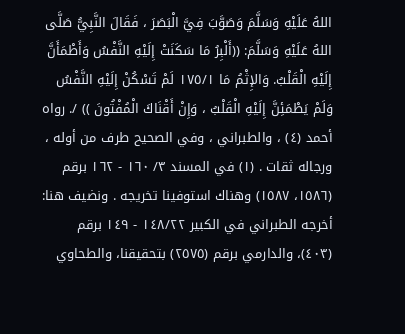اللهُ عَلَيْهِ وَسَلَّمَ وَصَوَّبَ فِيَّ الْبَصَرَ ، فَقَالَ النَّبِيُّ صَلَّى اللهُ عَلَيْهِ وَسَلَّمَ: ((أَلْبِرُ مَا سَكَنَتْ إِلَيْهِ النَّفْسُ وَأَطْمَأَنَّ إِلَيْهِ الْقَلْبُ. وَالإِثْمُ مَا ١٧٥/١ لَمْ تَسْكُنْ إِلَيْهِ النَّفْسُ وَلَمْ يَطْمَئِنَّ إِلَيْهِ الْقَلْبُ ، وَإِنْ أَقْنَاكَ الْمُفْتُونَ )) /. رواه أحمد (٤) ، والطبراني ، وفي الصحيح طرف من أوله ، ورجاله ثقات . (١) في المسند ٣/ ١٦٠ - ١٦٢ برقم (١٥٨٦، ١٥٨٧) وهناك استوفينا تخريجه . ونضيف هنا: أخرجه الطبراني في الكبير ١٤٨/٢٢ - ١٤٩ برقم (٤٠٣)، والدارمي برقم (٢٥٧٥) بتحقيقنا، والطحاوي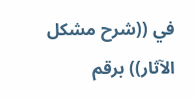في ((شرح مشكل الآثار)) برقم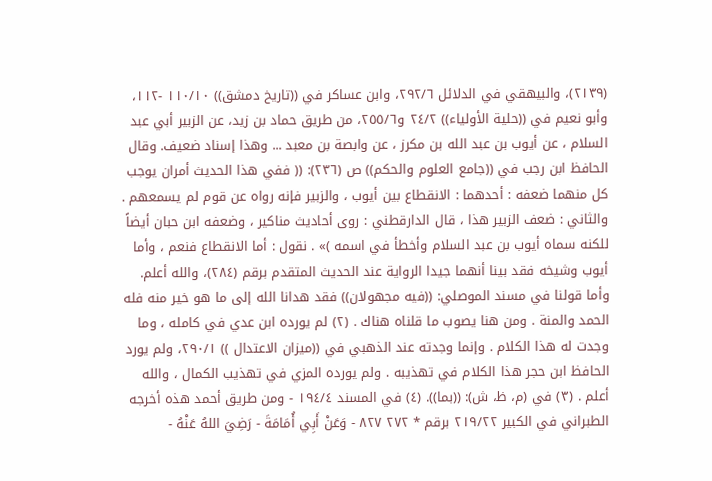(٢١٣٩)، والبيهقي في الدلائل ٢٩٢/٦، وابن عساكر في ((تاريخ دمشق)) ١١٠/١٠ -١١٢، وأبو نعيم في ((حلية الأولياء)) ٢٤/٢ و٢٥٥/٦، من طريق حماد بن زيد، عن الزبير أبي عبد السلام ، عن أيوب بن عبد الله بن مكرز ، عن وابصة بن معبد ... وهذا إسناد ضعيف. وقال الحافظ ابن رجب في ((جامع العلوم والحكم)) ص (٢٣٦): (( ففي هذا الحديث أمران يوجب كل منهما ضعفه : أحدهما : الانقطاع بين أيوب ، والزبير فإنه رواه عن قوم لم يسمعهم . والثاني : ضعف الزبير هذا ، قال الدارقطني : روى أحاديث مناكير ، وضعفه ابن حبان أيضاً للكنه سماه أيوب بن عبد السلام وأخطأ في اسمه )» . نقول : أما الانقطاع فنعم ، وأما أيوب وشيخه فقد بينا أنهما جيدا الرواية عند الحديث المتقدم برقم (٢٨٤)، والله أعلم. وأما قولنا في مسند الموصلي: ((فيه مجهولان)) فقد هدانا الله إلى ما هو خير منه فله الحمد والمنة . ومن هنا يصوب ما قلناه هناك . (٢) لم يورده ابن عدي في كامله ، وما وجدت له هذا الكلام . وإنما وجدته عند الذهبي في ((ميزان الاعتدال )) ٢٩٠/١، ولم يورد الحافظ ابن حجر هذا الكلام في تهذيبه . ولم يورده المزي في تهذيب الكمال ، والله أعلم . (٣) في (م، ظ، ش): ((بما)). (٤) في المسند ١٩٤/٤ - ومن طريق أحمد هذه أخرجه الطبراني في الكبير ٢١٩/٢٢ برقم * ٢٧٢ ٨٢٧ - وَعَنْ أَبِي أُمَامَةَ - رَضِيَ اللهُ عَنْهُ -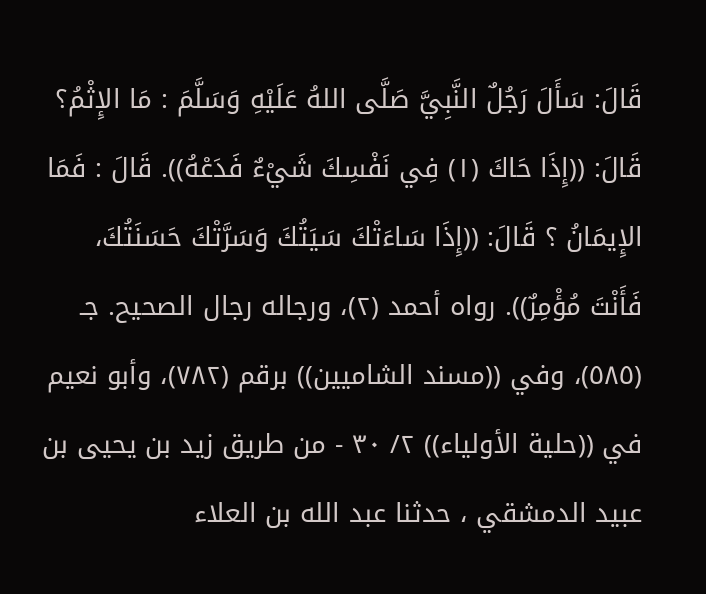قَالَ: سَأَلَ رَجُلٌ النَّبِيَّ صَلَّى اللهُ عَلَيْهِ وَسَلَّمَ : مَا الإِثْمُ؟ قَالَ: ((إِذَا حَاكَ (١) فِي نَفْسِكَ شَيْءٌ فَدَعْهُ)). قَالَ : فَمَا الإِيمَانُ ؟ قَالَ: ((إِذَا سَاءَتْكَ سَيَتُكَ وَسَرَّتْكَ حَسَنَتُكَ، فَأَنْتَ مُؤْمِرٌ)). رواه أحمد (٢)، ورجاله رجال الصحيح. جـ (٥٨٥)، وفي ((مسند الشاميين)) برقم (٧٨٢)، وأبو نعيم في ((حلية الأولياء)) ٢/ ٣٠ - من طريق زيد بن يحيى بن عبيد الدمشقي ، حدثنا عبد الله بن العلاء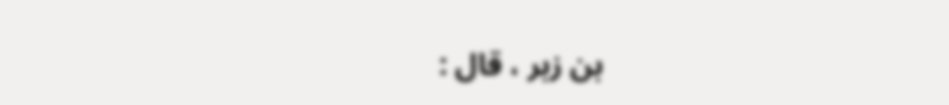بن زبر ، قال :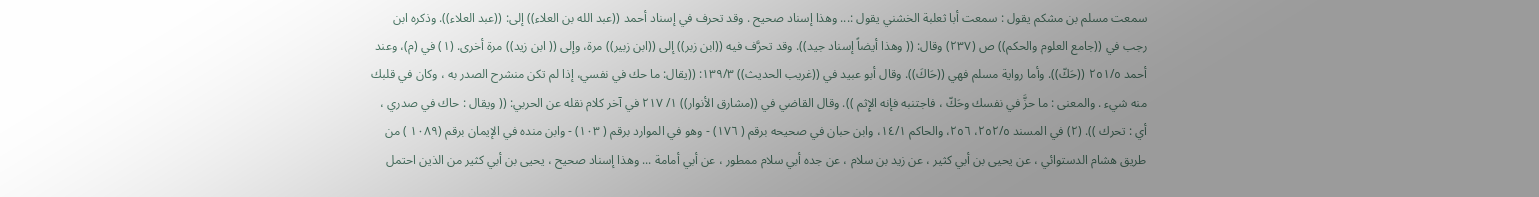سمعت مسلم بن مشكم يقول : سمعت أبا ثعلبة الخشني يقول :... وهذا إسناد صحيح . وقد تحرف في إسناد أحمد ((عبد الله بن العلاء)) إلى: ((عبد العلاء)). وذكره ابن رجب في ((جامع العلوم والحكم)) ص (٢٣٧) وقال: (( وهذا أيضاً إسناد جيد)). وقد تحرَّف فيه ((ابن زبر)) إلى ((ابن زبير)) مرة، وإلى (( ابن زيد)) مرة أخرى. (١) في (م)، وعند أحمد ٢٥١/٥ ((حَكّ)). وأما رواية مسلم فهي ((حَاكَ)). وقال أبو عبيد في ((غريب الحديث)) ١٣٩/٣: ((يقال: ما حك في نفسي، إذا لم تكن منشرح الصدر به ، وكان في قلبك منه شيء . والمعنى : ما حزَّ في نفسك وحَكّ ، فاجتنبه فإنه الإِثم )). وقال القاضي في ((مشارق الأنوار)) ١/ ٢١٧ في آخر كلام نقله عن الحربي: (( ويقال : حاك في صدري ، أي : تحرك )). (٢) في المسند ٢٥٢/٥، ٢٥٦، والحاكم ١٤/١، وابن حبان في صحيحه برقم ( ١٧٦) - وهو في الموارد برقم ( ١٠٣) - وابن منده في الإيمان برقم (١٠٨٩ ) من طريق هشام الدستوائي ، عن يحيى بن أبي كثير ، عن زيد بن سلام ، عن جده أبي سلام ممطور ، عن أبي أمامة ... وهذا إسناد صحيح ، يحيى بن أبي كثير من الذين احتمل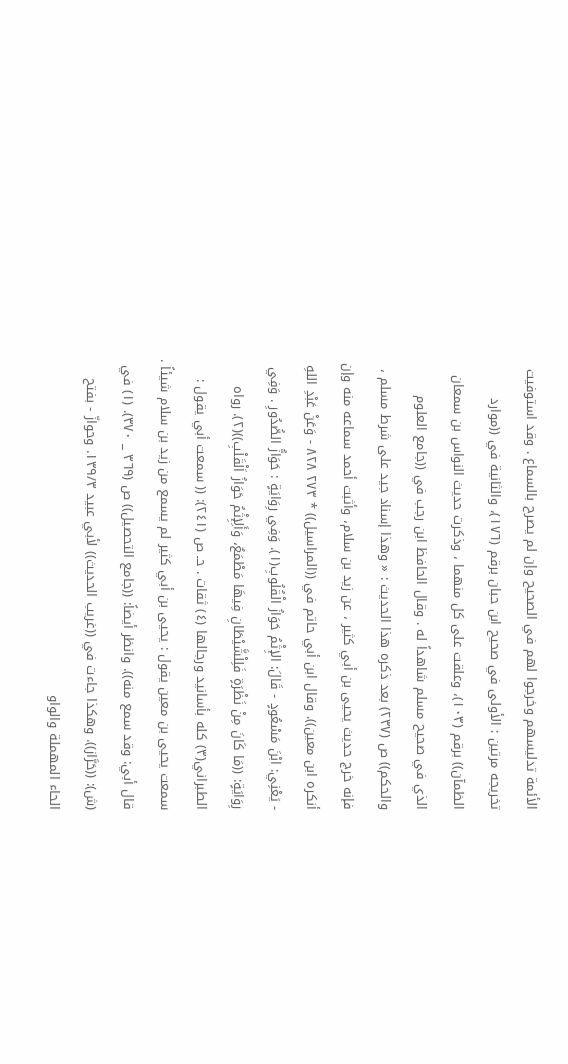الأئمة تدليسهم وخرجوا لهم في الصحيح وإن لم يصرح بالسماع . وقد استوفيت تخريجه مرتين : الأولى في صحيح ابن حبان برقم (١٧٦)، والثانية في ((موارد الظمآن)) برقم (١٠٣)، وعلقت على كل منهما ، وذكرت حديث النواس بن سمعان الذي في صحيح مسلم شاهداً له . وقال الحافظ ابن رجب في ((جامع العلوم والحكم)) ص (٢٣٧) بعد ذكره هذا الحديث : « وهذا إسناد جيد على شرط مسلم ، فإنه خرج حدیث یحیی بن أبي كثير ، عن زيد بن سلام، وأثبت أحمد سماعه منه وإن أنكره ابن معين)). وقال ابن أبي حاتم في ((المراسيل)) * ٢٧٣ ٨٢٨ - وَعَنْ عَبْدِ اللهِ - يَعْنِي: ابْنَ مَسْعُودٍ - قَالَ: الإِثْمُ حَوَازُ الْقُلُوبِ(١). وَفِي رِوَايَةٍ : حَوَازُّ الصُّدُورِ . وَفِي رِوَايَةٍ: ((مَا كَانَ مِنْ نَظْرَةٍ فَلِلْشَّيْطَانِ فِيهَا مَطْمَعٌ، وَأَلِإِثْمُ حَوَازُ اَلْقَلْبِ))(٢). رواه الطبراني(٣) كله بأسانيد ورجالها (٤) ثقات . حـ ص (٢٤١): (( سمعت أبي يقول : سمعت يحيى بن معين يقول : يحيى بن أبي كثير لم يسمع من زيد بن سلام شيئاً . قال أبي: وقد سمع منه)). وانظر أيضاً: ((جامع التحصيل)) ص (٣٦٩ _ ٣٧٠). (١) في (ش): ((حَرَّاز)). وهكذا جاءت في ((غريب الحديث)) لأبي عبيد ١٣٩/٣. وحوازّ - بفتح الحاء المهملة والواو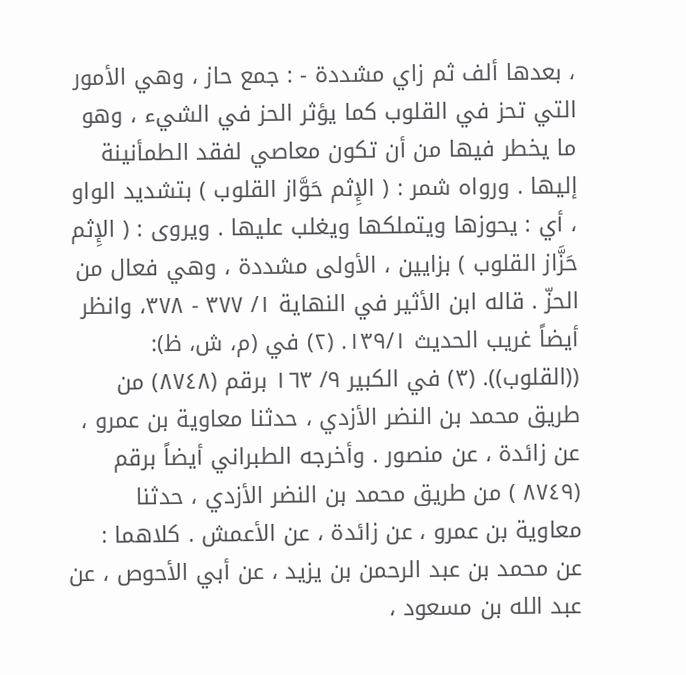، بعدها ألف ثم زاي مشددة - : جمع حاز ، وهي الأمور التي تحز في القلوب كما يؤثر الحز في الشيء ، وهو ما يخطر فيها من أن تكون معاصي لفقد الطمأنينة إليها . ورواه شمر : ( الإِثم حَوَّاز القلوب ) بتشديد الواو ، أي : يحوزها ويتملكها ويغلب عليها . ويروى : ( الإِثم حَزَّاز القلوب ) بزايين ، الأولى مشددة ، وهي فعال من الحزّ . قاله ابن الأثير في النهاية ١/ ٣٧٧ - ٣٧٨، وانظر أيضاً غريب الحديث ١٣٩/١. (٢) في (م، ش، ظ): ((القلوب)). (٣) في الكبير ٩/ ١٦٣ برقم (٨٧٤٨) من طريق محمد بن النضر الأزدي ، حدثنا معاوية بن عمرو ، عن زائدة ، عن منصور . وأخرجه الطبراني أيضاً برقم (٨٧٤٩ ) من طريق محمد بن النضر الأزدي ، حدثنا معاوية بن عمرو ، عن زائدة ، عن الأعمش . كلاهما : عن محمد بن عبد الرحمن بن يزيد ، عن أبي الأحوص ، عن عبد الله بن مسعود ،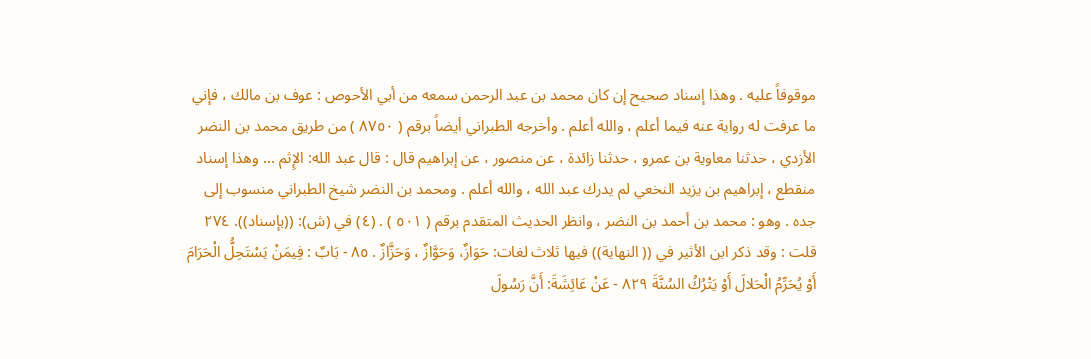موقوفاً عليه . وهذا إسناد صحيح إن كان محمد بن عبد الرحمن سمعه من أبي الأحوص : عوف بن مالك ، فإني ما عرفت له رواية عنه فيما أعلم ، والله أعلم . وأخرجه الطبراني أيضاً برقم ( ٨٧٥٠ ) من طريق محمد بن النضر الأزدي ، حدثنا معاوية بن عمرو ، حدثنا زائدة ، عن منصور ، عن إبراهيم قال : قال عبد الله: الإِثم ... وهذا إسناد منقطع ، إبراهيم بن يزيد النخعي لم يدرك عبد الله ، والله أعلم . ومحمد بن النضر شيخ الطبراني منسوب إلى جده . وهو : محمد بن أحمد بن النضر ، وانظر الحديث المتقدم برقم ( ٥٠١ ) . (٤) في (ش): ((بإسناد)). ٢٧٤ قلت : وقد ذكر ابن الأثير في (( النهاية)) فيها ثلاث لغات: حَوَازٌ، وَحَوَّازٌ ، وَحَزَّازٌ . ٨٥ - بَابٌ : فِيمَنْ يَسْتَحِلُّ الْحَرَامَ أَوْ يُحَرِّمُ الْحَلالَ أَوْ يَتْرُكُ السُنَّةَ ٨٢٩ - عَنْ عَائِشَةَ: أَنَّ رَسُولَ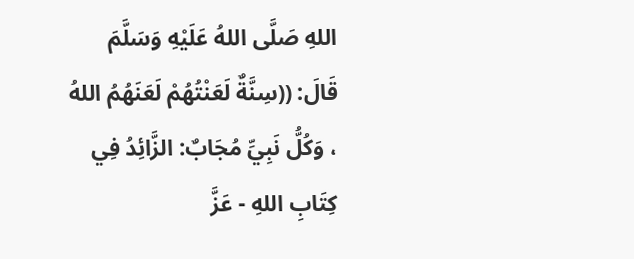اللهِ صَلَّى اللهُ عَلَيْهِ وَسَلَّمَ قَالَ: ((سِنَّةٌ لَعَنْتُهُمْ لَعَنَهُمُ اللهُ ، وَكُلُّ نَبِيِّ مُجَابٌ: الزَّائِدُ فِي كِتَابِ اللهِ - عَزَّ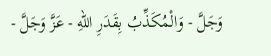وَجَلَّ - وَالْمُكَذِّبُ بِقَدَرِ اللهِ - عَزَّ وَجَلَّ -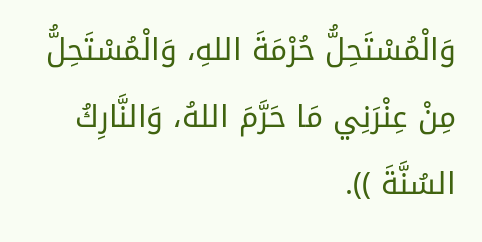وَالْمُسْتَحِلُّ حُرْمَةَ اللهِ، وَالْمُسْتَحِلُّ مِنْ عِنْرَنِي مَا حَرَّمَ اللهُ، وَالنَّارِكُ السُنَّةَ )).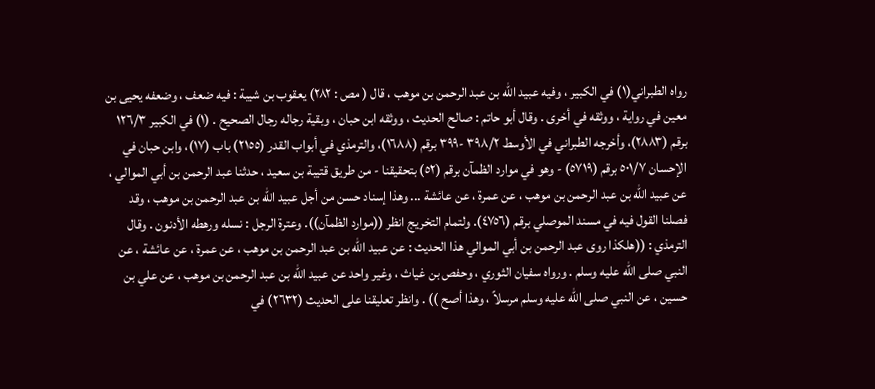رواه الطبراني(١) في الكبير ، وفيه عبيد الله بن عبد الرحمن بن موهب ، قال ( مص : ٢٨٢) يعقوب بن شيبة : فيه ضعف ، وضعفه يحيى بن معين في رواية ، ووثقه في أخرى . وقال أبو حاتم : صالح الحديث ، ووثقه ابن حبان ، وبقية رجاله رجال الصحيح . (١) في الكبير ١٢٦/٣ برقم (٢٨٨٣)، وأخرجه الطبراني في الأوسط ٣٩٨/٢ -٣٩٩ برقم (١٦٨٨)، والترمذي في أبواب القدر (٢١٥٥) باب (١٧)، وابن حبان في الإحسان ٥٠١/٧ برقم (٥٧١٩) - وهو في موارد الظمآن برقم (٥٢) بتحقيقنا - من طريق قتيبة بن سعيد ، حدثنا عبد الرحمن بن أبي الموالي ، عن عبيد الله بن عبد الرحمن بن موهب ، عن عمرة ، عن عائشة ... وهذا إسناد حسن من أجل عبيد الله بن عبد الرحمن بن موهب ، وقد فصلنا القول فيه في مسند الموصلي برقم (٤٧٥٦). ولتمام التخريج انظر ((موارد الظمآن)). وعترة الرجل : نسله ورهطه الأدنون . وقال الترمذي : ((هلكذا روى عبد الرحمن بن أبي الموالي هذا الحديث : عن عبيد الله بن عبد الرحمن بن موهب ، عن عمرة ، عن عائشة ، عن النبي صلى الله عليه وسلم . ورواه سفيان الثوري ، وحفص بن غياث ، وغير واحد عن عبيد الله بن عبد الرحمن بن موهب ، عن علي بن حسين ، عن النبي صلى الله عليه وسلم مرسلاً ، وهذا أصح )) . وانظر تعليقنا على الحديث (٢٦٣٢) في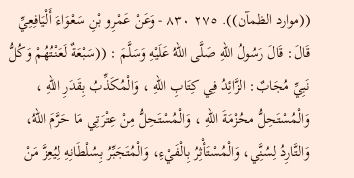((موارد الظمآن)). ٢٧٥ ٨٣٠ - وَعَنْ عَمْرِو بْنِ سَعْوَاءَ أَلْيَافِعِيِّ قَالَ: قَالَ رَسُولُ اللهِ صَلَّى اللهُ عَلَيْهِ وَسَلَّمَ : ((سَبْعَةٌ لَعَنْتُهُمْ وَكُلُّ نَبِيِّ مُجَابٌ: الزَّائِدُ فِي كِتَابِ اللهِ ، وَالْمُكَذِّبُ بِقَدَرِ اللهِ ، وَالْمُسْتَحِلُّ محُزْمَةَ اللهِ ، وَالْمُسْتَحِلُّ مِنْ عِتْرَتِي مَا حَرَّمَ اللهُ، وَالتَّارِدُ لِسُنَِّي، وَالْمُسْتَأْثِرُ بِالْفَيْءِ، وَالْمُتَجَبِّرُ بِسُلْطَانِهِ لِيُعِزَّ مَنْ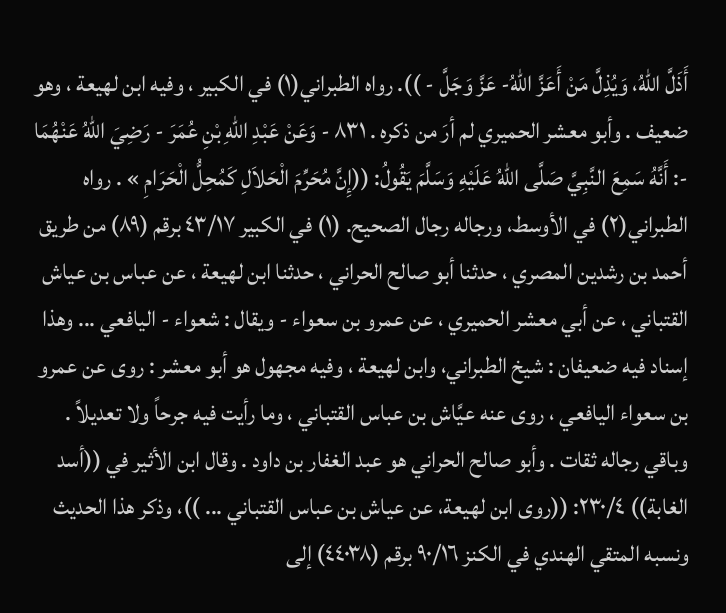أَذَلَّ اللهُ، وَيُذِلَّ مَنْ أَعَزَّ اللهُ- عَزَّ وَجَلَّ - )). رواه الطبراني(١) في الكبير ، وفيه ابن لهيعة ، وهو ضعيف . وأبو معشر الحميري لم أرَ من ذكره . ٨٣١ - وَعَنْ عَبْدِ اللهِ بْنِ عُمَرَ - رَضِيَ اللهُ عَنْهُمَا -: أَنَّهُ سَمِعَ النَّبِيَّ صَلَّى اللهُ عَلَيْهِ وَسَلَّمَ يَقُولُ: ((إِنَّ مُحَرِّمَ الْحَلاَلِ كَمُحِلُّ الْحَرَامِ » . رواه الطبراني(٢) في الأوسط، ورجاله رجال الصحيح. (١) في الكبير ٤٣/١٧ برقم (٨٩) من طريق أحمد بن رشدين المصري ، حدثنا أبو صالح الحراني ، حدثنا ابن لهيعة ، عن عباس بن عياش القتباني ، عن أبي معشر الحميري ، عن عمرو بن سعواء - ويقال : شعواء - اليافعي ... وهذا إسناد فيه ضعيفان : شيخ الطبراني، وابن لهيعة ، وفيه مجهول هو أبو معشر : روى عن عمرو بن سعواء اليافعي ، روى عنه عيَّاش بن عباس القتباني ، وما رأيت فيه جرحاً ولا تعديلاً . وباقي رجاله ثقات . وأبو صالح الحراني هو عبد الغفار بن داود . وقال ابن الأثير في ((أسد الغابة)) ٢٣٠/٤: ((روى ابن لهيعة، عن عياش بن عباس القتباني ... ))، وذكر هذا الحديث ونسبه المتقي الهندي في الكنز ٩٠/١٦ برقم (٤٤٠٣٨) إلى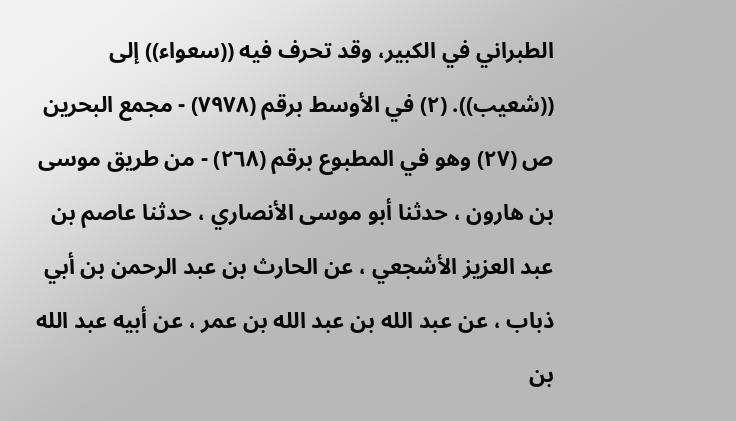الطبراني في الكبير، وقد تحرف فيه ((سعواء)) إلى ((شعيب)). (٢) في الأوسط برقم (٧٩٧٨) - مجمع البحرين ص (٢٧) وهو في المطبوع برقم (٢٦٨) - من طريق موسى بن هارون ، حدثنا أبو موسى الأنصاري ، حدثنا عاصم بن عبد العزيز الأشجعي ، عن الحارث بن عبد الرحمن بن أبي ذباب ، عن عبد الله بن عبد الله بن عمر ، عن أبيه عبد الله بن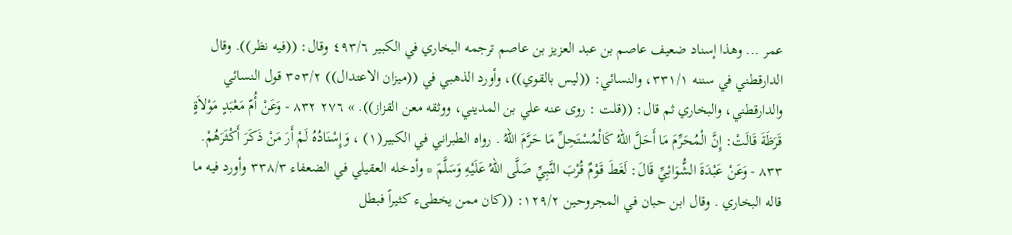عمر ... وهذا إسناد ضعيف عاصم بن عبد العزيز بن عاصم ترجمه البخاري في الكبير ٤٩٣/٦ وقال: ((فيه نظر)). وقال الدارقطني في سننه ٣٣١/١، والنسائي: ((ليس بالقوي))، وأورد الذهبي في ((ميزان الاعتدال)) ٣٥٣/٢ قول النسائي والدارقطني، والبخاري ثم قال: ((قلت : روى عنه علي بن المديني، ووثقه معن القزاز)). » ٢٧٦ ٨٣٢ - وَعَنْ أُمّ مَعْبَدٍ مَوْلاَةٍ قَرَظَةَ قَالَتْ: إِنَّ الْمُحَرِّمَ مَا أَحَلَّ اللهُ كَالْمُسْتَحِلِّ مَا حَرَّمَ اللهُ . رواه الطبراني في الكبير(١) ، وَإِسْنَادُهُ لَمْ أَرَ مَنْ ذَكَرَ أَكْثَرَهُمْ. ٨٣٣ - وَعَنْ عَبْدَةَ الشُّوَائِيِّ قَالَ: لَغَطَ قَوْمٌ قُرْبَ النَّبِيِّ صَلَّى اللهُ عَلَيْهِ وَسَلَّمَ * وأدخله العقيلي في الضعفاء ٣٣٨/٣ وأورد فيه ما قاله البخاري . وقال ابن حبان في المجروحين ١٢٩/٢: ((كان ممن يخطىء كثيراً فبطل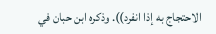الاحتجاج به إذا انفرد)). وذكره ابن حبان في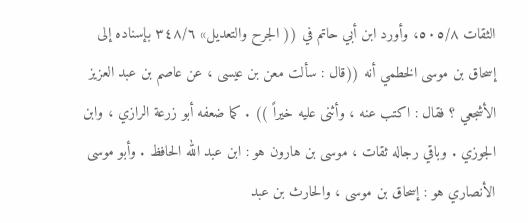الثقات ٥٠٥/٨، وأورد ابن أبي حاتم في (( الجرح والتعديل» ٣٤٨/٦ بإسناده إلى إسحاق بن موسى الخطمي أنه ((قال : سألت معن بن عيسى ، عن عاصم بن عبد العزيز الأشجعي ؟ فقال : اكتب عنه ، وأثنى عليه خيراً )) . كما ضعفه أبو زرعة الرازي ، وابن الجوزي . وباقي رجاله ثقات ، موسى بن هارون هو : ابن عبد الله الحافظ . وأبو موسى الأنصاري هو : إسحاق بن موسى ، والحارث بن عبد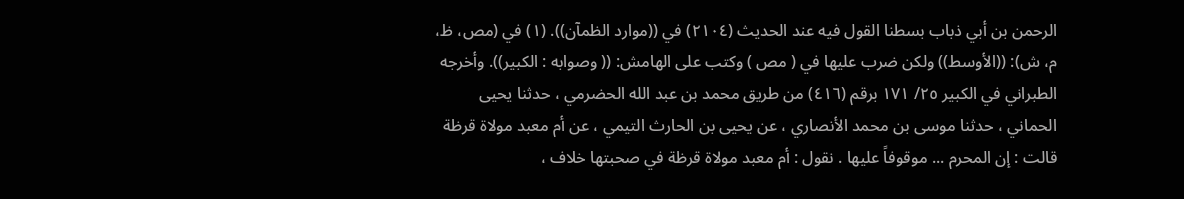الرحمن بن أبي ذباب بسطنا القول فيه عند الحديث (٢١٠٤) في ((موارد الظمآن)). (١) في (مص، ظ، م، ش): ((الأوسط)) ولكن ضرب عليها في ( مص ) وكتب على الهامش: (( وصوابه : الكبير)). وأخرجه الطبراني في الكبير ٢٥/ ١٧١ برقم (٤١٦) من طريق محمد بن عبد الله الحضرمي ، حدثنا يحيى الحماني ، حدثنا موسى بن محمد الأنصاري ، عن يحيى بن الحارث التيمي ، عن أم معبد مولاة قرظة قالت : إن المحرم ... موقوفاً عليها . نقول : أم معبد مولاة قرظة في صحبتها خلاف ،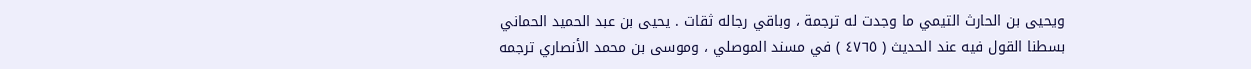ويحيى بن الحارث التيمي ما وجدت له ترجمة ، وباقي رجاله ثقات . يحيى بن عبد الحميد الحماني بسطنا القول فيه عند الحديث ( ٤٧٦٥ ) في مسند الموصلي ، وموسى بن محمد الأنصاري ترجمه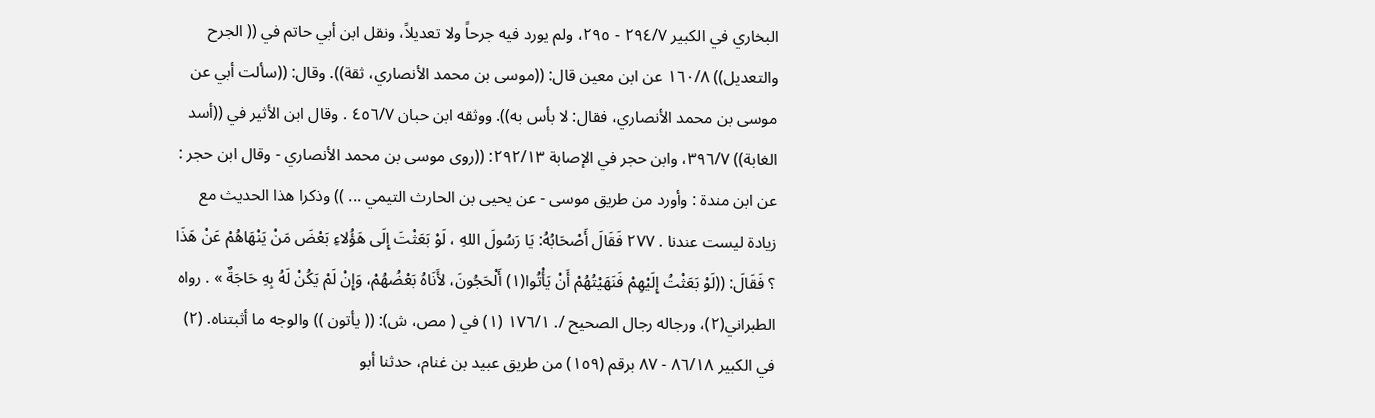البخاري في الكبير ٢٩٤/٧ - ٢٩٥، ولم يورد فيه جرحاً ولا تعديلاً، ونقل ابن أبي حاتم في (( الجرح والتعديل)) ١٦٠/٨ عن ابن معين قال: ((موسى بن محمد الأنصاري، ثقة)). وقال: ((سألت أبي عن موسى بن محمد الأنصاري، فقال: لا بأس به)). ووثقه ابن حبان ٤٥٦/٧ . وقال ابن الأثير في ((أسد الغابة)) ٣٩٦/٧، وابن حجر في الإصابة ٢٩٢/١٣: ((روى موسى بن محمد الأنصاري - وقال ابن حجر : عن ابن مندة : وأورد من طريق موسى - عن يحيى بن الحارث التيمي ... )) وذكرا هذا الحديث مع زيادة ليست عندنا . ٢٧٧ فَقَالَ أَصْحَابُهُ: يَا رَسُولَ اللهِ ، لَوْ بَعَثْتَ إِلَى هَؤُلاءِ بَعْضَ مَنْ يَنْهَاهُمْ عَنْ هَذَا ؟ فَقَالَ: ((لَوْ بَعَثْتُ إِلَيْهِمْ فَنَهَيْتُهُمْ أَنْ يَأْتُوا(١) أَلْحَجُونَ، لأَنَاهُ بَعْضُهُمْ، وَإِنْ لَمْ يَكُنْ لَهُ بِهِ حَاجَةٌ » . رواه الطبراني(٢)، ورجاله رجال الصحيح /. ١٧٦/١ (١) في ( مص، ش): (( يأتون )) والوجه ما أثبتناه. (٢) في الكبير ٨٦/١٨ - ٨٧ برقم (١٥٩) من طريق عبيد بن غنام، حدثنا أبو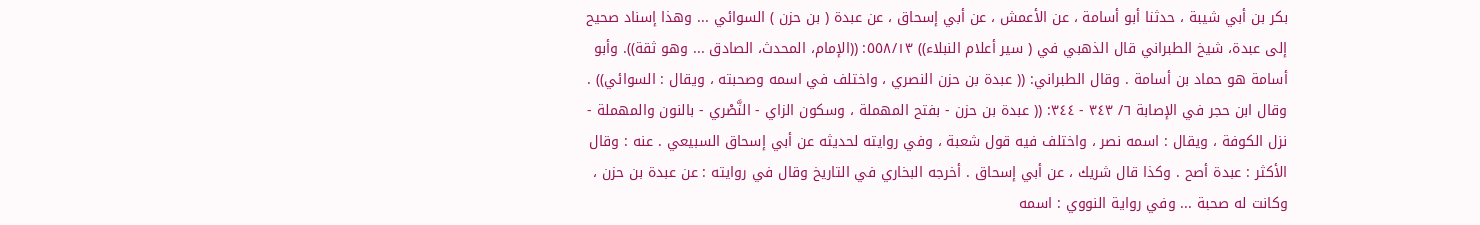بكر بن أبي شيبة ، حدثنا أبو أسامة ، عن الأعمش ، عن أبي إسحاق ، عن عبدة ( بن حزن ) السوائي ... وهذا إسناد صحيح إلى عبدة، شيخ الطبراني قال الذهبي في ( سير أعلام النبلاء)) ٥٥٨/١٣: ((الإمام، المحدث، الصادق ... وهو ثقة)). وأبو أسامة هو حماد بن أسامة . وقال الطبراني: (( عبدة بن حزن النصري ، واختلف في اسمه وصحبته ، ويقال : السوائي)) . وقال ابن حجر في الإصابة ٦/ ٣٤٣ - ٣٤٤: (( عبدة بن حزن - بفتح المهملة ، وسكون الزاي - النَّصْري - بالنون والمهملة - نزل الكوفة ، ويقال : اسمه نصر ، واختلف فيه قول شعبة ، وفي روايته لحديثه عن أبي إسحاق السبيعي . عنه : وقال الأكثر : عبدة أصح . وكذا قال شريك ، عن أبي إسحاق . أخرجه البخاري في التاريخ وقال في روايته : عن عبدة بن حزن ، وكانت له صحبة ... وفي رواية النووي : اسمه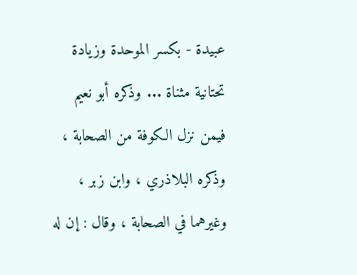عبيدة - بكسر الموحدة وزيادة تحتانية مثناة ... وذكره أبو نعيم فيمن نزل الكوفة من الصحابة ، وذكره البلاذري ، وابن زبر ، وغيرهما في الصحابة ، وقال : إن له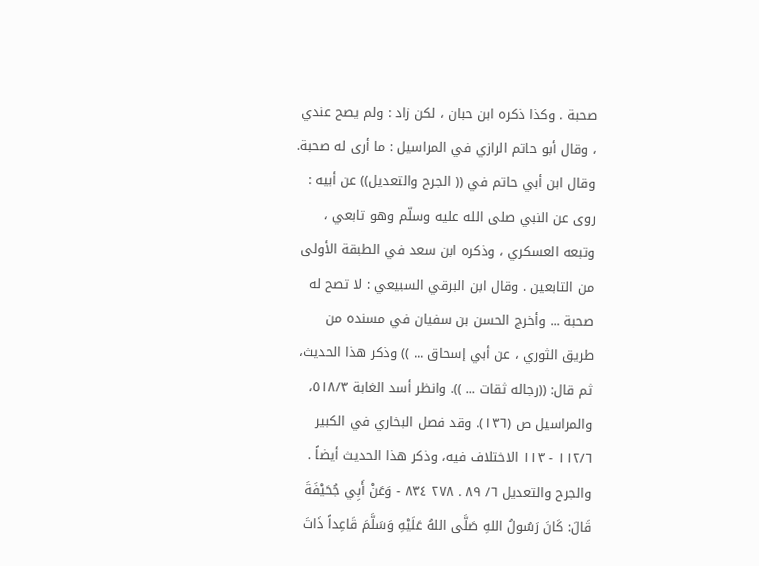صحبة . وكذا ذكره ابن حبان ، لكن زاد : ولم يصح عندي ، وقال أبو حاتم الرازي في المراسيل : ما أرى له صحبة. وقال ابن أبي حاتم في (( الجرح والتعديل)) عن أبيه : روى عن النبي صلى الله عليه وسلّم وهو تابعي ، وتبعه العسكري ، وذكره ابن سعد في الطبقة الأولى من التابعين . وقال ابن البرقي السبيعي : لا تصح له صحبة ... وأخرج الحسن بن سفيان في مسنده من طريق الثوري ، عن أبي إسحاق ... )) وذكر هذا الحديث، ثم قال: ((رجاله ثقات ... )). وانظر أسد الغابة ٥١٨/٣، والمراسيل ص (١٣٦). وقد فصل البخاري في الكبير ١١٢/٦ - ١١٣ الاختلاف فيه، وذكر هذا الحديث أيضاً . والجرح والتعديل ٦/ ٨٩ . ٢٧٨ ٨٣٤ - وَعَنْ أَبِي جُحَيْفَةَ قَالَ: كَانَ رَسُولُ اللهِ صَلَّى اللهُ عَلَيْهِ وَسَلَّمَ قَاعِداً ذَاتَ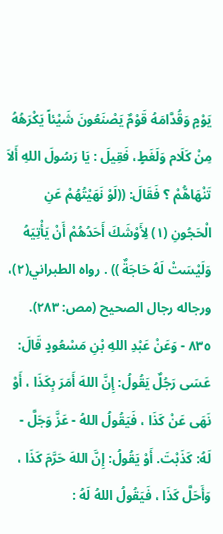يَوْمٍ وَقُدَّامَهُ قَوْمٌ يَصْنَعُونَ شَيْئاً يَكْرَهُهُ مِنْ كَلَام وَلَغَطٍ، فَقِيلَ : يَا رَسُولَ اللهِ أَلاَ تَنْهَاهُّمْ ؟ فَقَالَ: ((لَوْ نَهَيْتُهُمْ عَنِ الْحَجُونِ (١) لِأَوْشَكَ أَحَدُهُمْ أَنْ يَأْتِيَهُ وَلَيْسَتْ لَهُ حَاجَةٌ )) . رواه الطبراني(٢)، ورجاله رجال الصحيح (مص: ٢٨٣). ٨٣٥ - وَعَنْ عَبْدِ اللهِ بْنِ مَسْعُودٍ قَالَ: عَسَى رَجُلٌ يَقُولُ: إِنَّ اللهَ أَمَرَ بِكَذَا ، أَوْ نَهَى عَنْ كَذَا ، فَيَقُولُ اللهُ - عَزَّ وَجَلَّ - لَهُ: كَذَبْتَ. أَوْ يَقُولُ: إِنَّ اللهَ حَرَّمَ كَذَا ، وَأَحَلَّ كَذَا ، فَيَقُولُ اللهُ لَهُ :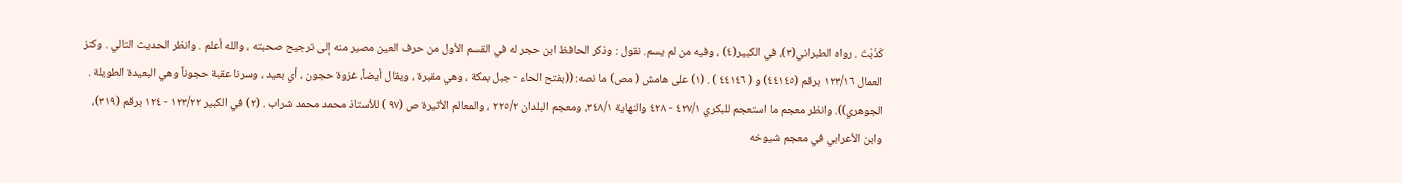كَذَبْتَ . رواه الطبراني(٣)، في الكبير(٤) ، وفيه من لم يسم. نقول : وذكر الحافظ ابن حجر له في القسم الأول من حرف العين مصير منه إلى ترجيح صحبته ، والله أعلم . وانظر الحديث التالي . وكنز العمال ١٢٣/١٦ برقم (٤٤١٤٥) و ( ٤٤١٤٦ ) . (١) على هامش ( مص) ما نصه: ((بفتح الحاء - جبل بمكة ، وهي مقبرة ، ويقال أيضاً، غزوة حجون ، أي بعيد ، وسرنا عقبة حجوناً وهي البعيدة الطويلة . الجوهري)). وانظر معجم ما استعجم للبكري ٤٢٧/١ - ٤٢٨ والنهاية ٣٤٨/١، ومعجم البلدان ٢٢٥/٢ ، والمعالم الأثيرة ص (٩٧ ) للأستاذ محمد محمد شراب . (٢) في الكبير ١٢٣/٢٢ - ١٢٤ برقم (٣١٩)، وابن الأعرابي في معجم شيوخه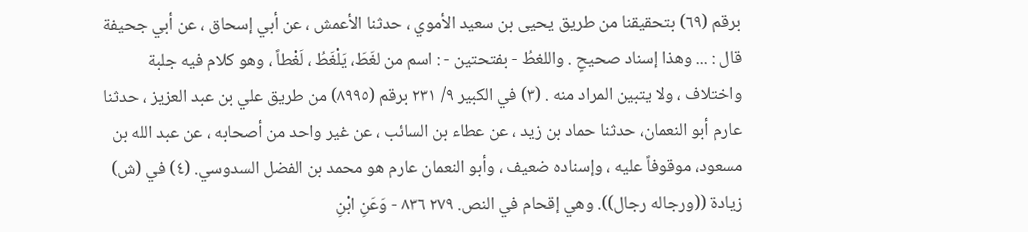برقم (٦٩) بتحقيقنا من طريق يحيى بن سعيد الأموي ، حدثنا الأعمش ، عن أبي إسحاق ، عن أبي جحيفة قال : ... وهذا إسناد صحيحٍ . واللغطُ - بفتحتين - : اسم من لغَطَ، يَلْغَطُ ، لَغْطاً ، وهو كلام فيه جلبة واختلاف ، ولا يتبين المراد منه . (٣) في الكبير ٩/ ٢٣١ برقم (٨٩٩٥) من طريق علي بن عبد العزيز ، حدثنا عارم أبو النعمان، حدثنا حماد بن زيد ، عن عطاء بن السائب ، عن غير واحد من أصحابه ، عن عبد الله بن مسعود، موقوفاً عليه ، وإسناده ضعيف ، وأبو النعمان عارم هو محمد بن الفضل السدوسي. (٤) في (ش) زيادة ((ورجاله رجال)). وهي إقحام في النص. ٢٧٩ ٨٣٦ - وَعَنِ ابْنِ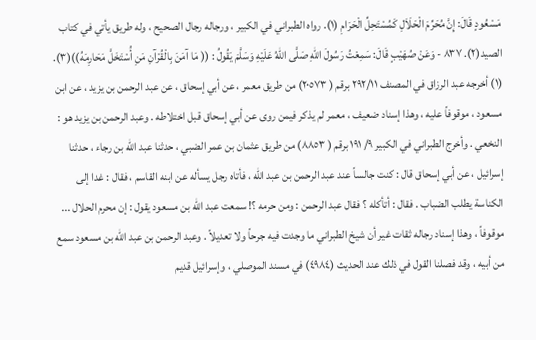مَسْعُودٍ قَالَ: إِنَّ مُحَرِّمَ الْحَلَاَلِ كَمُسْتَحِلِّ الْحَرَامِ (١). رواه الطبراني في الكبير ، ورجاله رجال الصحيح ، وله طريق يأتي في كتاب الصيد(٢). ٨٣٧ - وَعَنْ صُهَيْبٍ قَالَ: سَمِعْتُ رَسُولَ اللهِ صَلَّى اللهُ عَلَيْهِ وَسَلَّمَ يَقُولُ : (( مَا آمَنَ بِالْقُرْآنِ مَنِ أُسْتَخَلَّ مَحَارِمَهُ))(٣). (١) أخرجه عبد الرزاق في المصنف ٢٩٢/١١ برقم ( ٢٠٥٧٣) من طريق معمر ، عن أبي إسحاق ، عن عبد الرحمن بن يزيد ، عن ابن مسعود ، موقوفاً عليه ، وهذا إسناد ضعيف ، معمر لم يذكر فيمن روى عن أبي إسحاق قبل اختلاطه . وعبد الرحمن بن يزيد هو : النخعي . وأخرج الطبراني في الكبير ٩/ ١٩١ برقم ( ٨٨٥٣) من طريق عثمان بن عمر الضبي ، حدثنا عبد الله بن رجاء ، حدثنا إسرائيل ، عن أبي إسحاق قال : كنت جالساً عند عبد الرحمن بن عبد الله ، فأتاه رجل يسأله عن ابنه القاسم ، فقال : غدا إلى الكناسة يطلب الضباب . فقال : أتأكله ؟ فقال عبد الرحمن : ومن حرمه ؟! سمعت عبد الله بن مسعود يقول : إن محرم الحلال ... موقوفاً ، وهذا إسناد رجاله ثقات غير أن شيخ الطبراني ما وجدت فيه جرحاً ولا تعديلاً . وعبد الرحمن بن عبد الله بن مسعود سمع من أبيه ، وقد فصلنا القول في ذلك عند الحديث (٤٩٨٤) في مسند الموصلي ، وإسرائيل قديم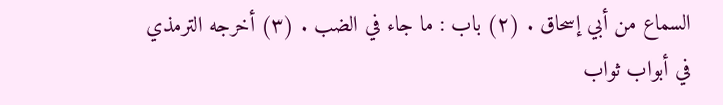السماع من أبي إسحاق . (٢) باب : ما جاء في الضب . (٣) أخرجه الترمذي في أبواب ثواب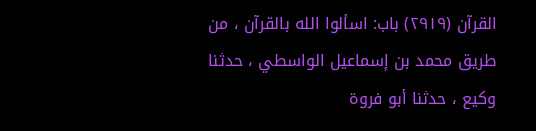القرآن (٢٩١٩) باب: اسألوا الله بالقرآن ، من طريق محمد بن إسماعيل الواسطي ، حدثنا وكيع ، حدثنا أبو فروة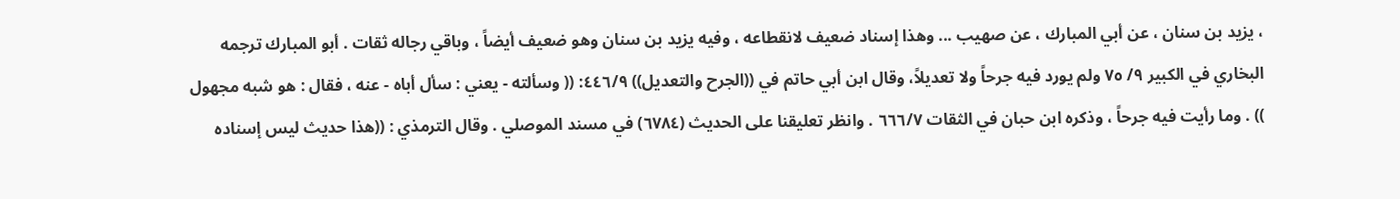، يزيد بن سنان ، عن أبي المبارك ، عن صهيب ... وهذا إسناد ضعيف لانقطاعه ، وفيه يزيد بن سنان وهو ضعيف أيضاً ، وباقي رجاله ثقات . أبو المبارك ترجمه البخاري في الكبير ٩/ ٧٥ ولم يورد فيه جرحاً ولا تعديلاً، وقال ابن أبي حاتم في ((الجرح والتعديل)) ٤٤٦/٩: (( وسألته - يعني : سأل أباه - عنه ، فقال : هو شبه مجهول )) . وما رأيت فيه جرحاً ، وذكره ابن حبان في الثقات ٦٦٦/٧ . وانظر تعليقنا على الحديث (٦٧٨٤) في مسند الموصلي . وقال الترمذي : ((هذا حديث ليس إسناده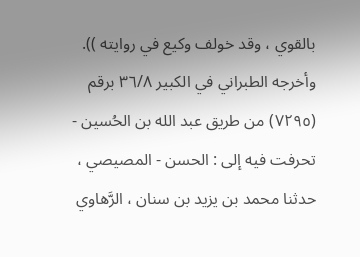بالقوي ، وقد خولف وكيع في روايته )). وأخرجه الطبراني في الكبير ٣٦/٨ برقم (٧٢٩٥) من طريق عبد الله بن الحُسين - تحرفت فيه إلى : الحسن - المصيصي ، حدثنا محمد بن يزيد بن سنان ، الرَّهاوي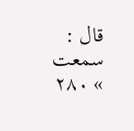قال : سمعت » ٢٨٠